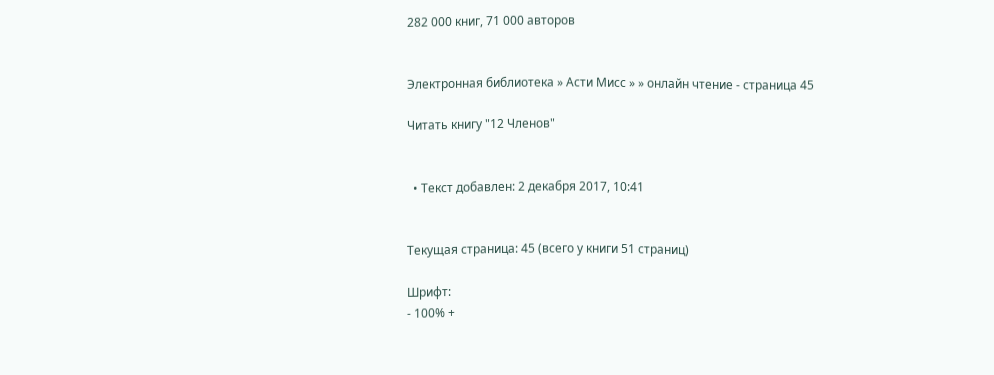282 000 книг, 71 000 авторов


Электронная библиотека » Асти Мисс » » онлайн чтение - страница 45

Читать книгу "12 Членов"


  • Текст добавлен: 2 декабря 2017, 10:41


Текущая страница: 45 (всего у книги 51 страниц)

Шрифт:
- 100% +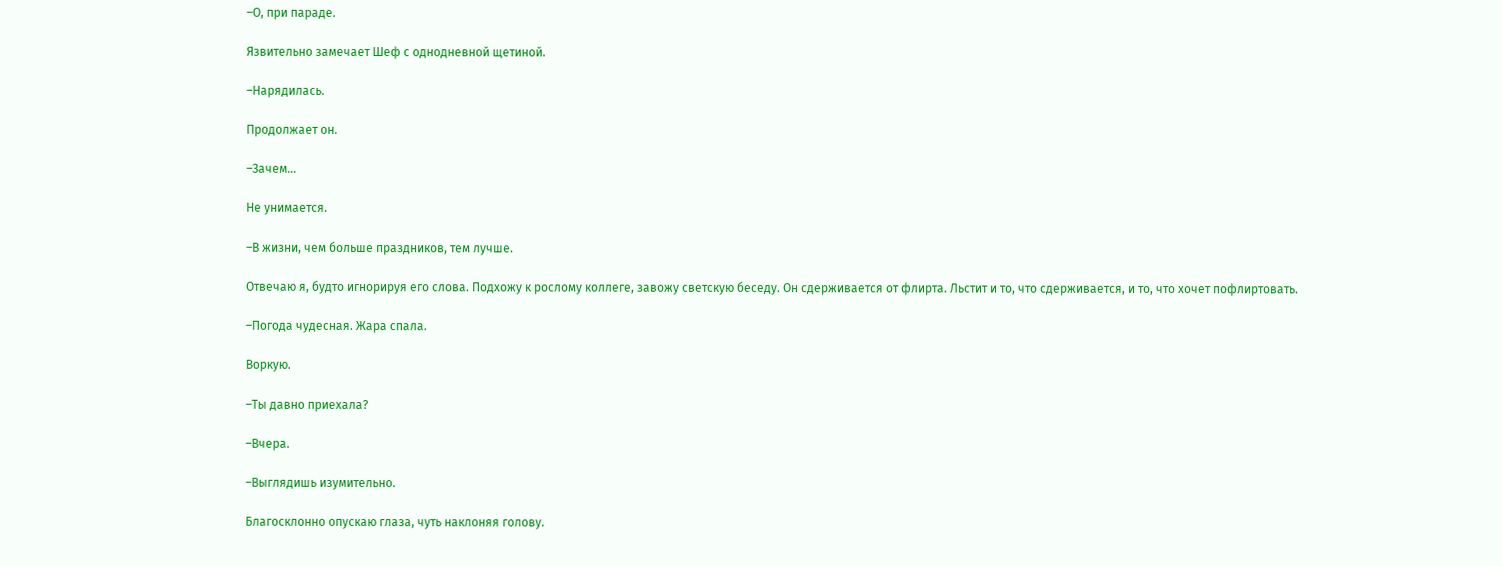–О, при параде.

Язвительно замечает Шеф с однодневной щетиной.

–Нарядилась.

Продолжает он.

–Зачем…

Не унимается.

–В жизни, чем больше праздников, тем лучше.

Отвечаю я, будто игнорируя его слова. Подхожу к рослому коллеге, завожу светскую беседу. Он сдерживается от флирта. Льстит и то, что сдерживается, и то, что хочет пофлиртовать.

–Погода чудесная. Жара спала.

Воркую.

–Ты давно приехала?

–Вчера.

–Выглядишь изумительно.

Благосклонно опускаю глаза, чуть наклоняя голову.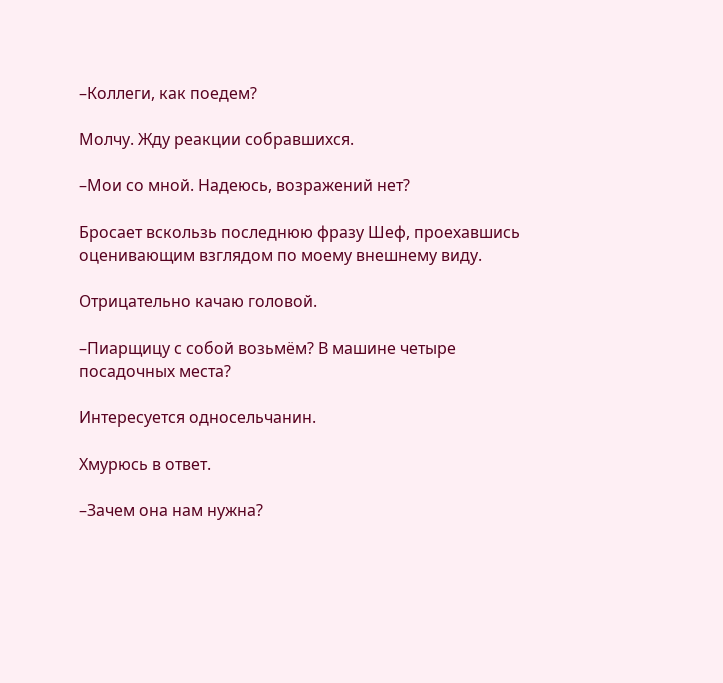–Коллеги, как поедем?

Молчу. Жду реакции собравшихся.

–Мои со мной. Надеюсь, возражений нет?

Бросает вскользь последнюю фразу Шеф, проехавшись оценивающим взглядом по моему внешнему виду.

Отрицательно качаю головой.

–Пиарщицу с собой возьмём? В машине четыре посадочных места?

Интересуется односельчанин.

Хмурюсь в ответ.

–Зачем она нам нужна?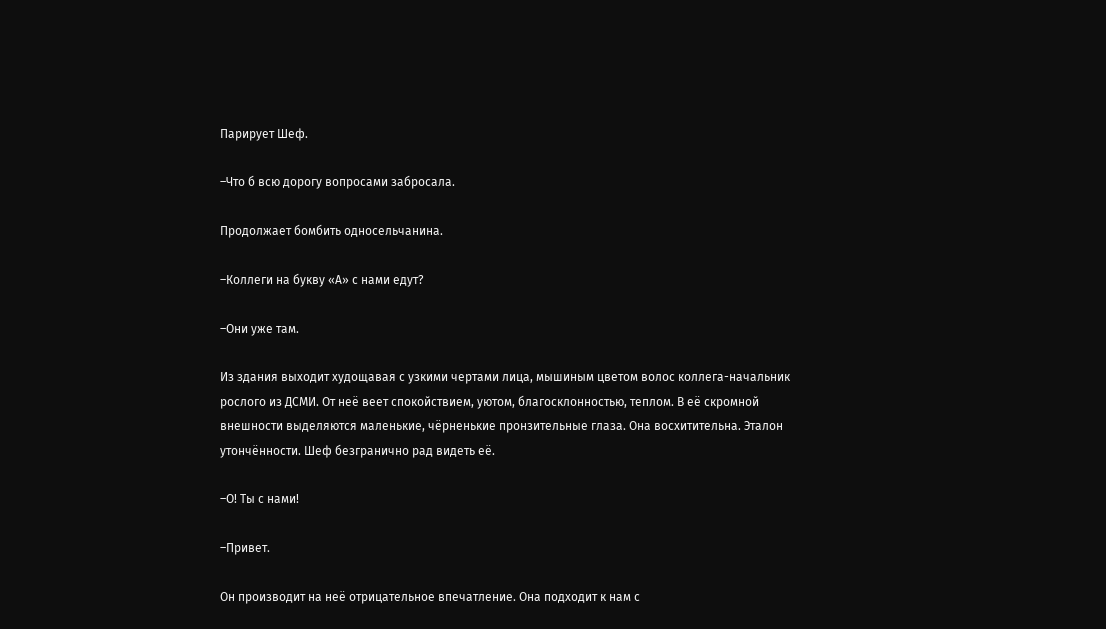Парирует Шеф.

–Что б всю дорогу вопросами забросала.

Продолжает бомбить односельчанина.

–Коллеги на букву «А» с нами едут?

–Они уже там.

Из здания выходит худощавая с узкими чертами лица, мышиным цветом волос коллега-начальник рослого из ДСМИ. От неё веет спокойствием, уютом, благосклонностью, теплом. В её скромной внешности выделяются маленькие, чёрненькие пронзительные глаза. Она восхитительна. Эталон утончённости. Шеф безгранично рад видеть её.

–О! Ты с нами!

–Привет.

Он производит на неё отрицательное впечатление. Она подходит к нам с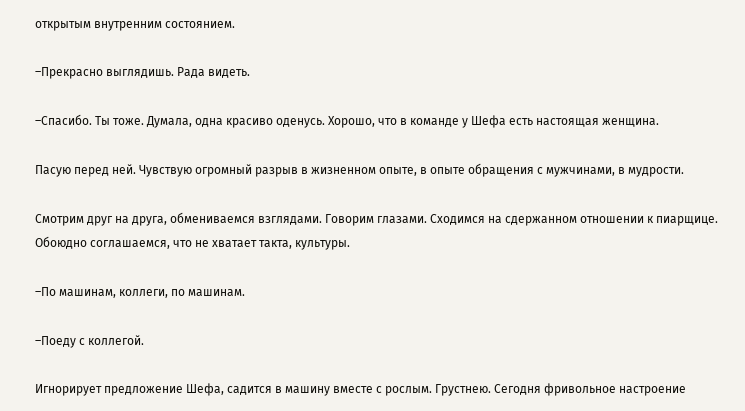открытым внутренним состоянием.

–Прекрасно выглядишь. Рада видеть.

–Спасибо. Ты тоже. Думала, одна красиво оденусь. Хорошо, что в команде у Шефа есть настоящая женщина.

Пасую перед ней. Чувствую огромный разрыв в жизненном опыте, в опыте обращения с мужчинами, в мудрости.

Смотрим друг на друга, обмениваемся взглядами. Говорим глазами. Сходимся на сдержанном отношении к пиарщице. Обоюдно соглашаемся, что не хватает такта, культуры.

–По машинам, коллеги, по машинам.

–Поеду с коллегой.

Игнорирует предложение Шефа, садится в машину вместе с рослым. Грустнею. Сегодня фривольное настроение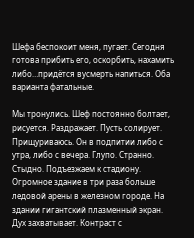Шефа беспокоит меня, пугает. Сегодня готова прибить его, оскорбить, нахамить либо…придётся вусмерть напиться. Оба варианта фатальные.

Мы тронулись. Шеф постоянно болтает, рисуется. Раздражает. Пусть солирует. Прищуриваюсь. Он в подпитии либо с утра, либо с вечера. Глупо. Странно. Стыдно. Подъезжаем к стадиону. Огромное здание в три раза больше ледовой арены в железном городе. На здании гигантский плазменный экран. Дух захватывает. Контраст с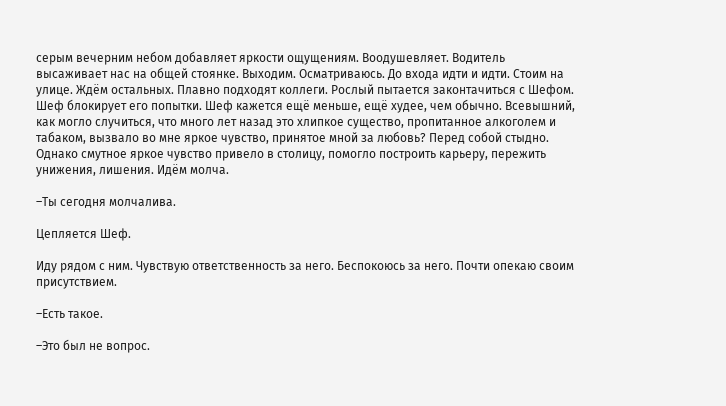серым вечерним небом добавляет яркости ощущениям. Воодушевляет. Водитель высаживает нас на общей стоянке. Выходим. Осматриваюсь. До входа идти и идти. Стоим на улице. Ждём остальных. Плавно подходят коллеги. Рослый пытается законтачиться с Шефом. Шеф блокирует его попытки. Шеф кажется ещё меньше, ещё худее, чем обычно. Всевышний, как могло случиться, что много лет назад это хлипкое существо, пропитанное алкоголем и табаком, вызвало во мне яркое чувство, принятое мной за любовь? Перед собой стыдно. Однако смутное яркое чувство привело в столицу, помогло построить карьеру, пережить унижения, лишения. Идём молча.

–Ты сегодня молчалива.

Цепляется Шеф.

Иду рядом с ним. Чувствую ответственность за него. Беспокоюсь за него. Почти опекаю своим присутствием.

–Есть такое.

–Это был не вопрос.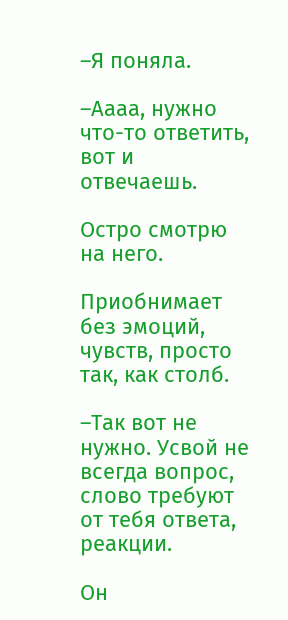–Я поняла.

–Аааа, нужно что-то ответить, вот и отвечаешь.

Остро смотрю на него.

Приобнимает без эмоций, чувств, просто так, как столб.

–Так вот не нужно. Усвой не всегда вопрос, слово требуют от тебя ответа, реакции.

Он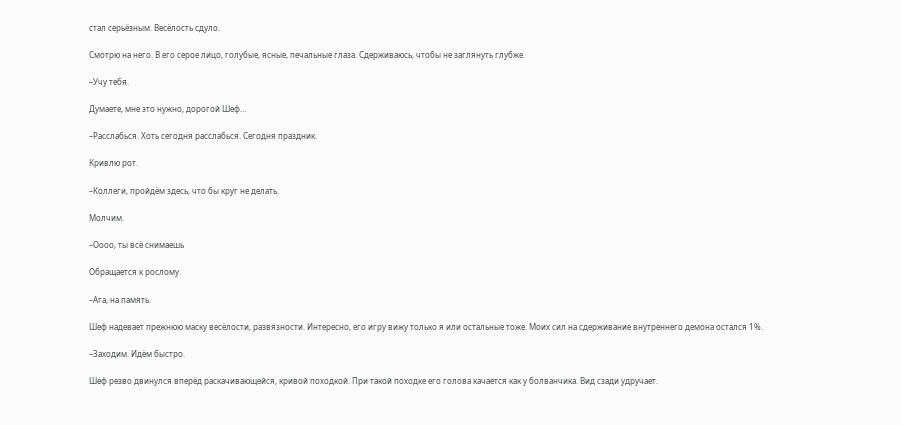стал серьёзным. Весёлость сдуло.

Смотрю на него. В его серое лицо, голубые, ясные, печальные глаза. Сдерживаюсь, чтобы не заглянуть глубже.

–Учу тебя.

Думаете, мне это нужно, дорогой Шеф…

–Расслабься. Хоть сегодня расслабься. Сегодня праздник.

Кривлю рот.

–Коллеги, пройдём здесь, что бы круг не делать.

Молчим.

–Оооо, ты всё снимаешь

Обращается к рослому.

–Ага, на память.

Шеф надевает прежнюю маску весёлости, развязности. Интересно, его игру вижу только я или остальные тоже. Моих сил на сдерживание внутреннего демона остался 1%.

–Заходим. Идём быстро.

Шеф резво двинулся вперёд раскачивающейся, кривой походкой. При такой походке его голова качается как у болванчика. Вид сзади удручает.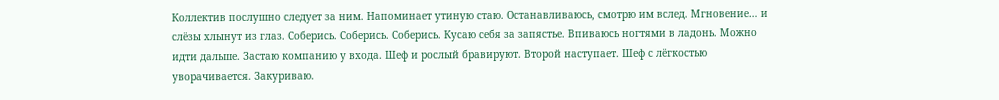Коллектив послушно следует за ним. Напоминает утиную стаю. Останавливаюсь, смотрю им вслед. Мгновение… и слёзы хлынут из глаз. Соберись. Соберись. Соберись. Кусаю себя за запястье. Впиваюсь ногтями в ладонь. Можно идти дальше. Застаю компанию у входа. Шеф и рослый бравируют. Второй наступает. Шеф с лёгкостью уворачивается. Закуриваю.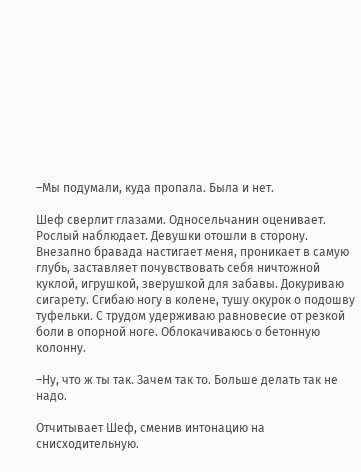–Мы подумали, куда пропала. Была и нет.

Шеф сверлит глазами. Односельчанин оценивает. Рослый наблюдает. Девушки отошли в сторону. Внезапно бравада настигает меня, проникает в самую глубь, заставляет почувствовать себя ничтожной куклой, игрушкой, зверушкой для забавы. Докуриваю сигарету. Сгибаю ногу в колене, тушу окурок о подошву туфельки. С трудом удерживаю равновесие от резкой боли в опорной ноге. Облокачиваюсь о бетонную колонну.

–Ну, что ж ты так. Зачем так то. Больше делать так не надо.

Отчитывает Шеф, сменив интонацию на снисходительную.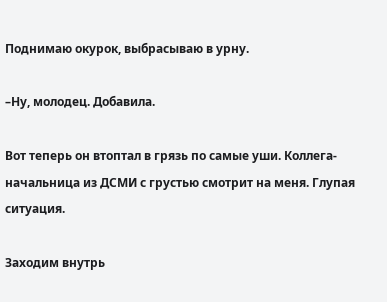Поднимаю окурок, выбрасываю в урну.

–Ну, молодец. Добавила.

Вот теперь он втоптал в грязь по самые уши. Коллега-начальница из ДСМИ с грустью смотрит на меня. Глупая ситуация.

Заходим внутрь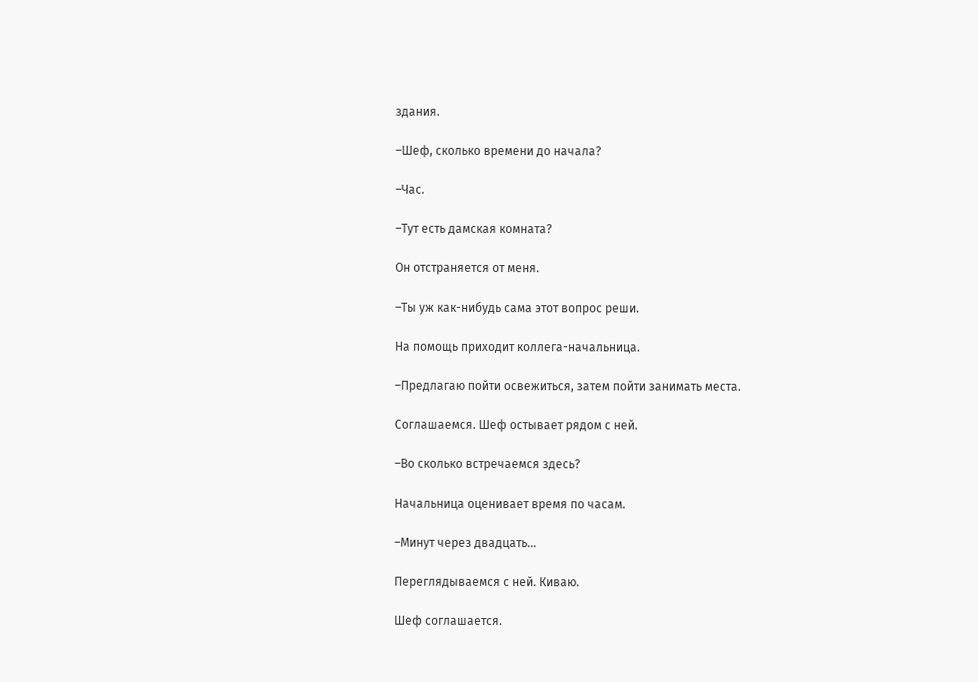здания.

–Шеф, сколько времени до начала?

–Час.

–Тут есть дамская комната?

Он отстраняется от меня.

–Ты уж как-нибудь сама этот вопрос реши.

На помощь приходит коллега-начальница.

–Предлагаю пойти освежиться, затем пойти занимать места.

Соглашаемся. Шеф остывает рядом с ней.

–Во сколько встречаемся здесь?

Начальница оценивает время по часам.

–Минут через двадцать…

Переглядываемся с ней. Киваю.

Шеф соглашается.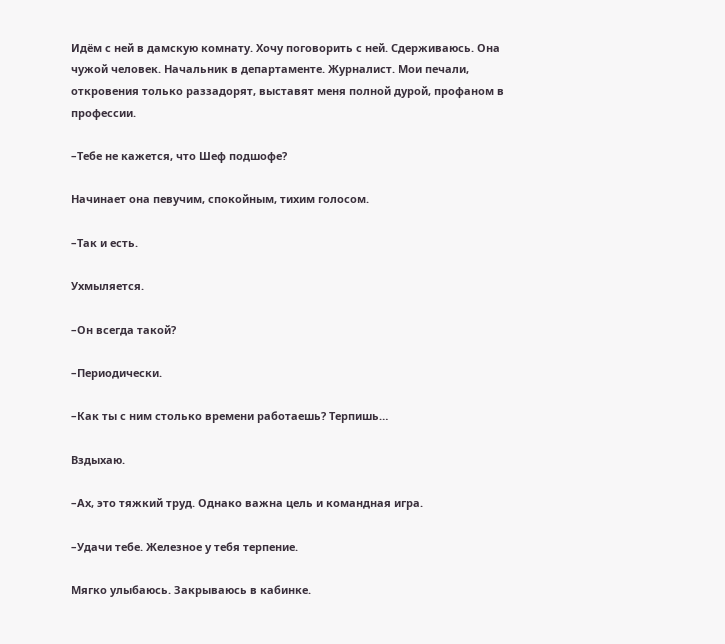Идём с ней в дамскую комнату. Хочу поговорить с ней. Сдерживаюсь. Она чужой человек. Начальник в департаменте. Журналист. Мои печали, откровения только раззадорят, выставят меня полной дурой, профаном в профессии.

–Тебе не кажется, что Шеф подшофе?

Начинает она певучим, спокойным, тихим голосом.

–Так и есть.

Ухмыляется.

–Он всегда такой?

–Периодически.

–Как ты с ним столько времени работаешь? Терпишь…

Вздыхаю.

–Ах, это тяжкий труд. Однако важна цель и командная игра.

–Удачи тебе. Железное у тебя терпение.

Мягко улыбаюсь. Закрываюсь в кабинке.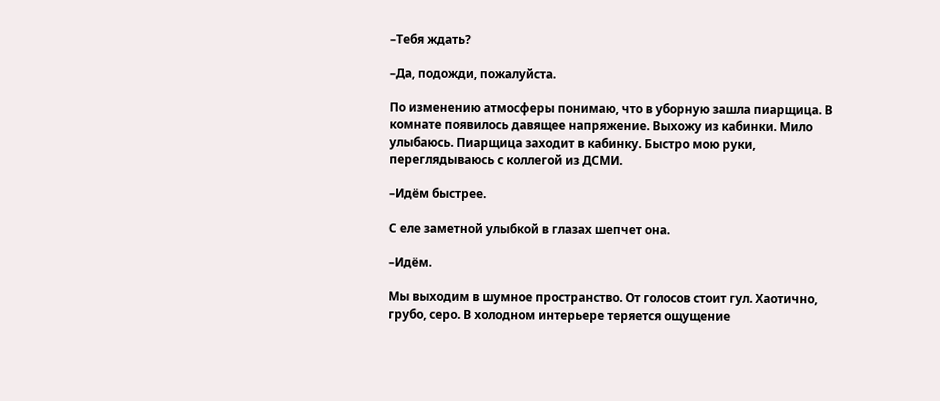–Тебя ждать?

–Да, подожди, пожалуйста.

По изменению атмосферы понимаю, что в уборную зашла пиарщица. В комнате появилось давящее напряжение. Выхожу из кабинки. Мило улыбаюсь. Пиарщица заходит в кабинку. Быстро мою руки, переглядываюсь с коллегой из ДСМИ.

–Идём быстрее.

С еле заметной улыбкой в глазах шепчет она.

–Идём.

Мы выходим в шумное пространство. От голосов стоит гул. Хаотично, грубо, серо. В холодном интерьере теряется ощущение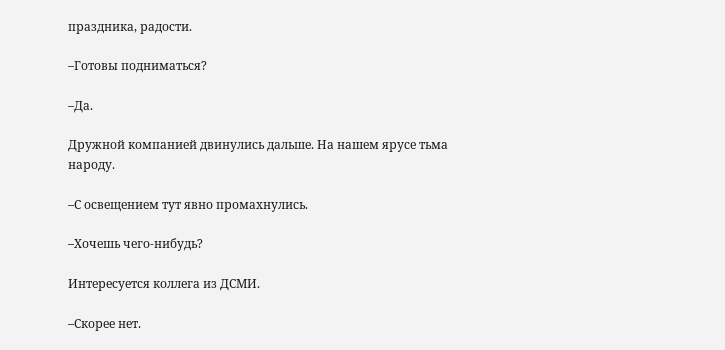праздника, радости.

–Готовы подниматься?

–Да.

Дружной компанией двинулись дальше. На нашем ярусе тьма народу.

–С освещением тут явно промахнулись.

–Хочешь чего-нибудь?

Интересуется коллега из ДСМИ.

–Скорее нет.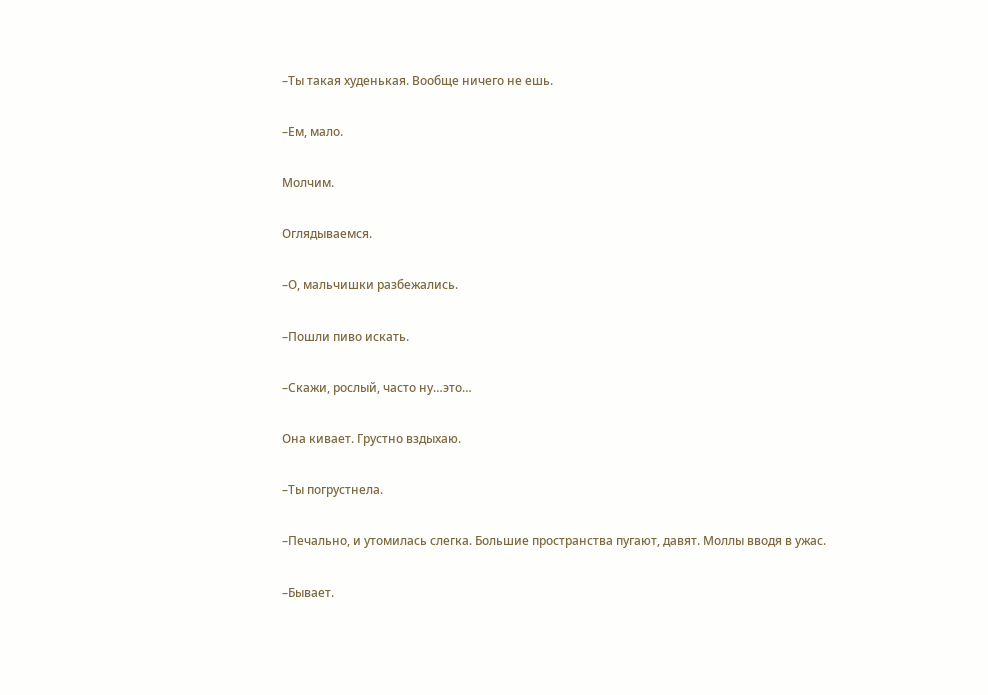–Ты такая худенькая. Вообще ничего не ешь.

–Ем, мало.

Молчим.

Оглядываемся.

–О, мальчишки разбежались.

–Пошли пиво искать.

–Скажи, рослый, часто ну…это…

Она кивает. Грустно вздыхаю.

–Ты погрустнела.

–Печально, и утомилась слегка. Большие пространства пугают, давят. Моллы вводя в ужас.

–Бывает.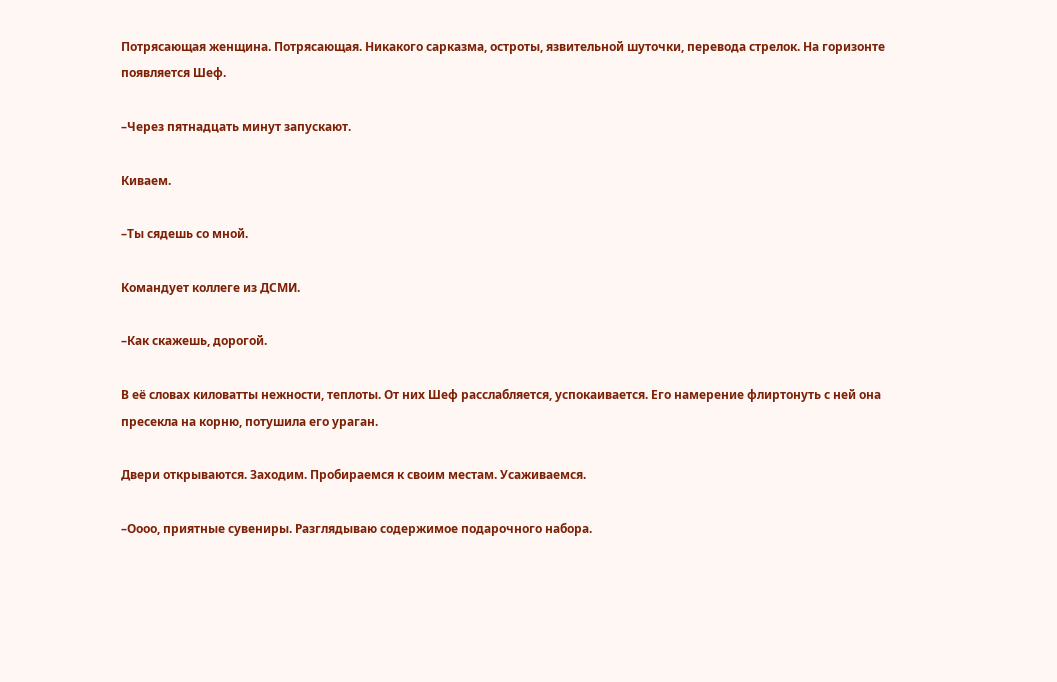Потрясающая женщина. Потрясающая. Никакого сарказма, остроты, язвительной шуточки, перевода стрелок. На горизонте появляется Шеф.

–Через пятнадцать минут запускают.

Киваем.

–Ты сядешь со мной.

Командует коллеге из ДСМИ.

–Как скажешь, дорогой.

В её словах киловатты нежности, теплоты. От них Шеф расслабляется, успокаивается. Его намерение флиртонуть с ней она пресекла на корню, потушила его ураган.

Двери открываются. Заходим. Пробираемся к своим местам. Усаживаемся.

–Оооо, приятные сувениры. Разглядываю содержимое подарочного набора.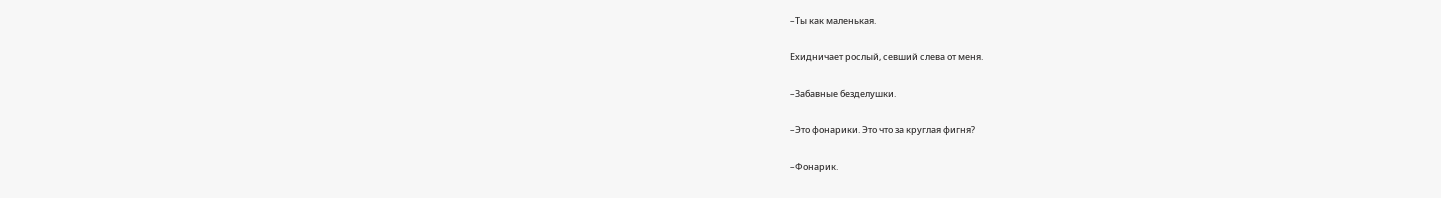–Ты как маленькая.

Ехидничает рослый, севший слева от меня.

–Забавные безделушки.

–Это фонарики. Это что за круглая фигня?

–Фонарик.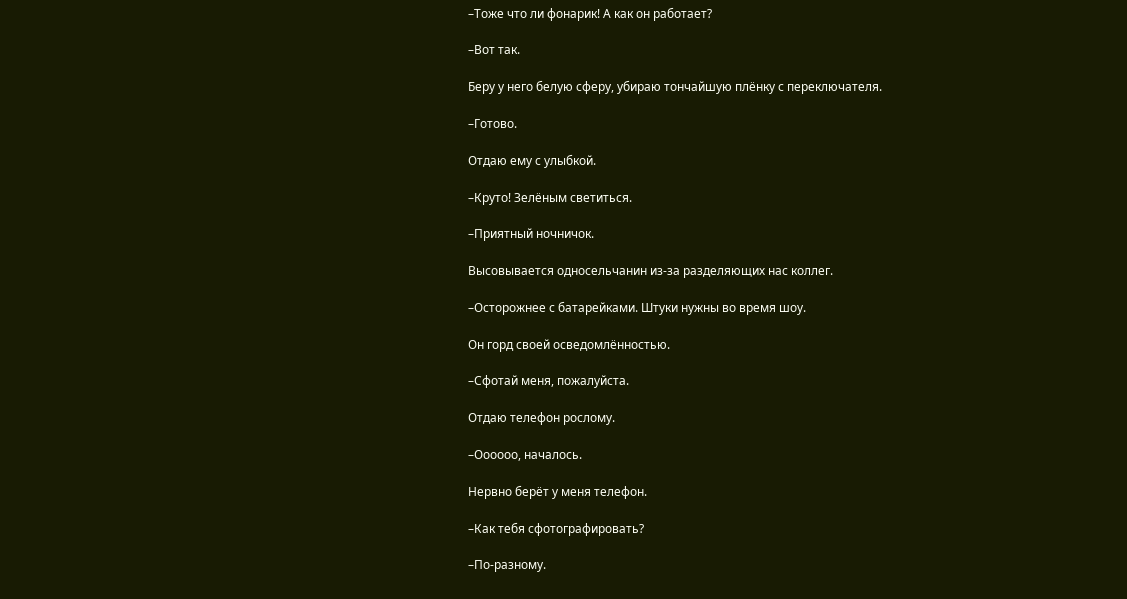–Тоже что ли фонарик! А как он работает?

–Вот так.

Беру у него белую сферу, убираю тончайшую плёнку с переключателя.

–Готово.

Отдаю ему с улыбкой.

–Круто! Зелёным светиться.

–Приятный ночничок.

Высовывается односельчанин из-за разделяющих нас коллег.

–Осторожнее с батарейками. Штуки нужны во время шоу.

Он горд своей осведомлённостью.

–Сфотай меня, пожалуйста.

Отдаю телефон рослому.

–Оооооо, началось.

Нервно берёт у меня телефон.

–Как тебя сфотографировать?

–По-разному.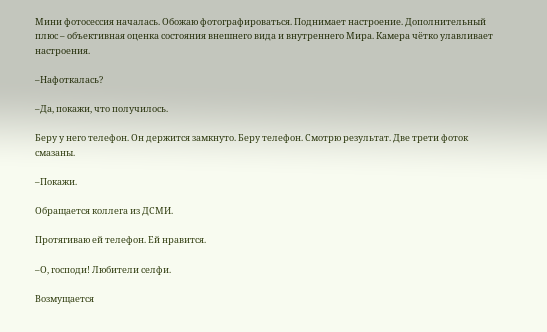Мини фотосессия началась. Обожаю фотографироваться. Поднимает настроение. Дополнительный плюс – объективная оценка состояния внешнего вида и внутреннего Мира. Камера чётко улавливает настроения.

–Нафоткалась?

–Да, покажи, что получилось.

Беру у него телефон. Он держится замкнуто. Беру телефон. Смотрю результат. Две трети фоток смазаны.

–Покажи.

Обращается коллега из ДСМИ.

Протягиваю ей телефон. Ей нравится.

–О, господи! Любители селфи.

Возмущается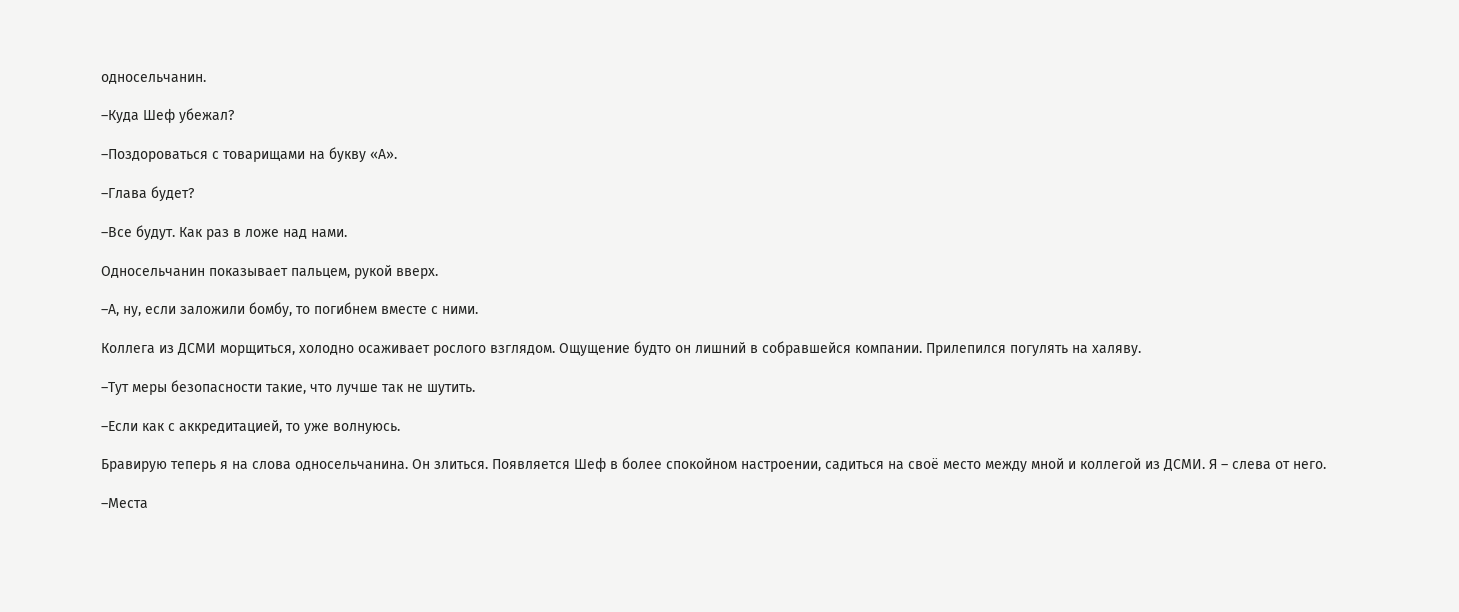односельчанин.

–Куда Шеф убежал?

–Поздороваться с товарищами на букву «А».

–Глава будет?

–Все будут. Как раз в ложе над нами.

Односельчанин показывает пальцем, рукой вверх.

–А, ну, если заложили бомбу, то погибнем вместе с ними.

Коллега из ДСМИ морщиться, холодно осаживает рослого взглядом. Ощущение будто он лишний в собравшейся компании. Прилепился погулять на халяву.

–Тут меры безопасности такие, что лучше так не шутить.

–Если как с аккредитацией, то уже волнуюсь.

Бравирую теперь я на слова односельчанина. Он злиться. Появляется Шеф в более спокойном настроении, садиться на своё место между мной и коллегой из ДСМИ. Я – слева от него.

–Места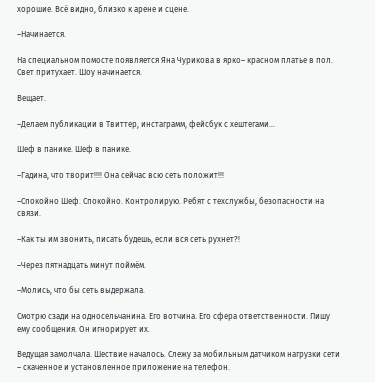хорошие. Всё видно, близко к арене и сцене.

–Начинается.

На специальном помосте появляется Яна Чурикова в ярко– красном платье в пол. Свет притухает. Шоу начинается.

Вещает.

–Делаем публикации в Твиттер, инстаграмм, фейсбук с хештегами…

Шеф в панике. Шеф в панике.

–Гадина, что творит!!!! Она сейчас всю сеть положит!!!

–Спокойно Шеф. Спокойно. Контролирую. Ребят с техслужбы, безопасности на связи.

–Как ты им звонить, писать будешь, если вся сеть рухнет?!

–Через пятнадцать минут поймём.

–Молись, что бы сеть выдержала.

Смотрю сзади на односельчанина. Его вотчина. Его сфера ответственности. Пишу ему сообщения. Он игнорирует их.

Ведущая замолчала. Шествие началось. Слежу за мобильным датчиком нагрузки сети – скаченное и установленное приложение на телефон.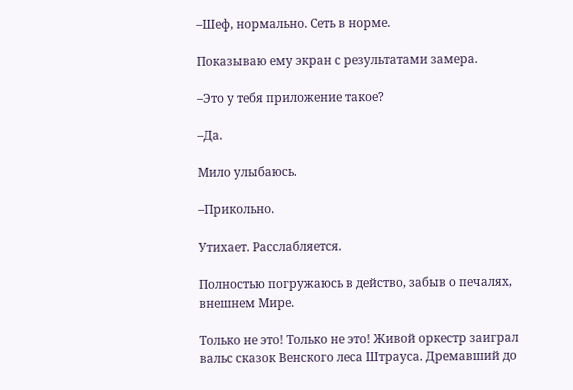–Шеф, нормально. Сеть в норме.

Показываю ему экран с результатами замера.

–Это у тебя приложение такое?

–Да.

Мило улыбаюсь.

–Прикольно.

Утихает. Расслабляется.

Полностью погружаюсь в действо, забыв о печалях, внешнем Мире.

Только не это! Только не это! Живой оркестр заиграл вальс сказок Венского леса Штрауса. Дремавший до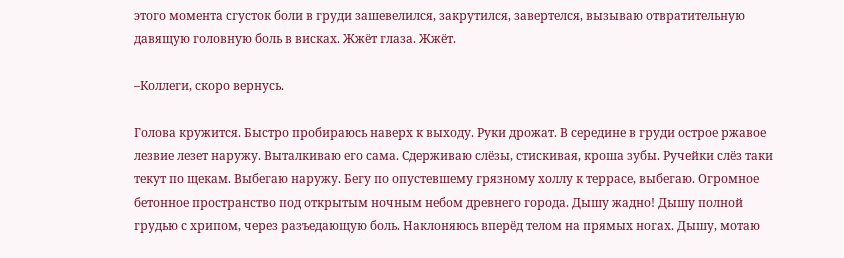этого момента сгусток боли в груди зашевелился, закрутился, завертелся, вызываю отвратительную давящую головную боль в висках. Жжёт глаза. Жжёт.

–Коллеги, скоро вернусь.

Голова кружится. Быстро пробираюсь наверх к выходу. Руки дрожат. В середине в груди острое ржавое лезвие лезет наружу. Выталкиваю его сама. Сдерживаю слёзы, стискивая, кроша зубы. Ручейки слёз таки текут по щекам. Выбегаю наружу. Бегу по опустевшему грязному холлу к террасе, выбегаю. Огромное бетонное пространство под открытым ночным небом древнего города. Дышу жадно! Дышу полной грудью с хрипом, через разъедающую боль. Наклоняюсь вперёд телом на прямых ногах. Дышу, мотаю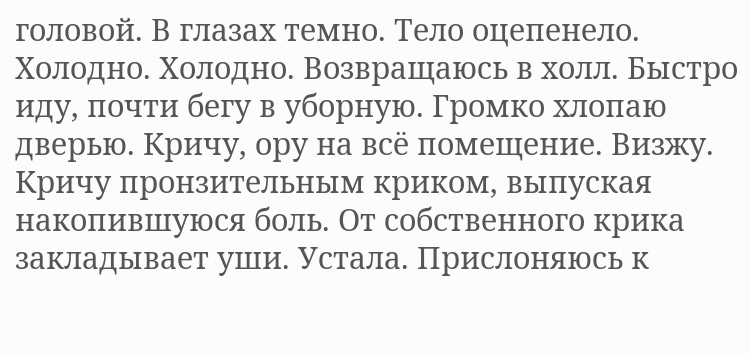головой. В глазах темно. Тело оцепенело. Холодно. Холодно. Возвращаюсь в холл. Быстро иду, почти бегу в уборную. Громко хлопаю дверью. Кричу, ору на всё помещение. Визжу. Кричу пронзительным криком, выпуская накопившуюся боль. От собственного крика закладывает уши. Устала. Прислоняюсь к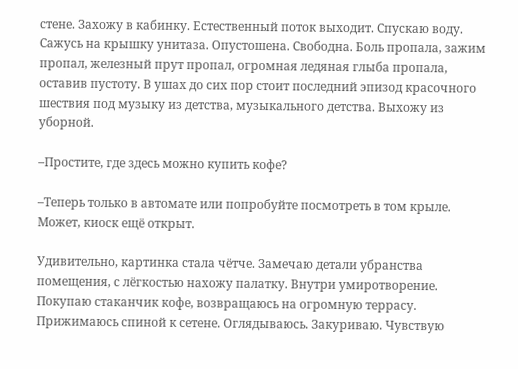стене. Захожу в кабинку. Естественный поток выходит. Спускаю воду. Сажусь на крышку унитаза. Опустошена. Свободна. Боль пропала, зажим пропал, железный прут пропал, огромная ледяная глыба пропала, оставив пустоту. В ушах до сих пор стоит последний эпизод красочного шествия под музыку из детства, музыкального детства. Выхожу из уборной.

–Простите, где здесь можно купить кофе?

–Теперь только в автомате или попробуйте посмотреть в том крыле. Может, киоск ещё открыт.

Удивительно, картинка стала чётче. Замечаю детали убранства помещения, с лёгкостью нахожу палатку. Внутри умиротворение. Покупаю стаканчик кофе, возвращаюсь на огромную террасу. Прижимаюсь спиной к сетене. Оглядываюсь. Закуриваю. Чувствую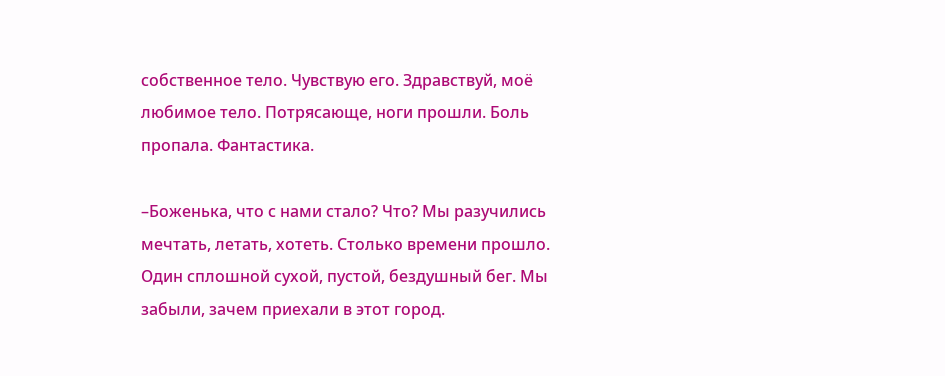собственное тело. Чувствую его. Здравствуй, моё любимое тело. Потрясающе, ноги прошли. Боль пропала. Фантастика.

–Боженька, что с нами стало? Что? Мы разучились мечтать, летать, хотеть. Столько времени прошло. Один сплошной сухой, пустой, бездушный бег. Мы забыли, зачем приехали в этот город.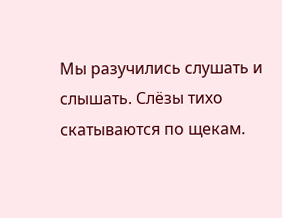Мы разучились слушать и слышать. Слёзы тихо скатываются по щекам.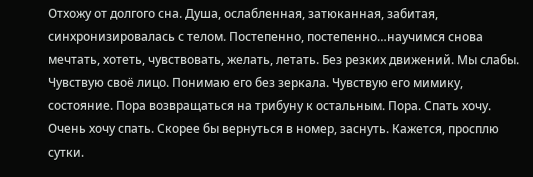Отхожу от долгого сна. Душа, ослабленная, затюканная, забитая, синхронизировалась с телом. Постепенно, постепенно…научимся снова мечтать, хотеть, чувствовать, желать, летать. Без резких движений. Мы слабы. Чувствую своё лицо. Понимаю его без зеркала. Чувствую его мимику, состояние. Пора возвращаться на трибуну к остальным. Пора. Спать хочу. Очень хочу спать. Скорее бы вернуться в номер, заснуть. Кажется, просплю сутки.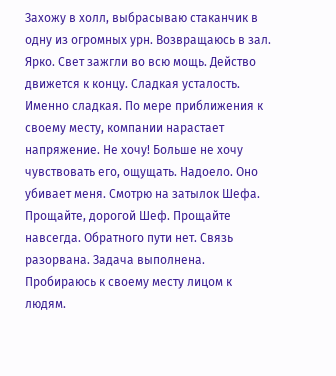Захожу в холл, выбрасываю стаканчик в одну из огромных урн. Возвращаюсь в зал. Ярко. Свет зажгли во всю мощь. Действо движется к концу. Сладкая усталость. Именно сладкая. По мере приближения к своему месту, компании нарастает напряжение. Не хочу! Больше не хочу чувствовать его, ощущать. Надоело. Оно убивает меня. Смотрю на затылок Шефа. Прощайте, дорогой Шеф. Прощайте навсегда. Обратного пути нет. Связь разорвана. Задача выполнена. Пробираюсь к своему месту лицом к людям.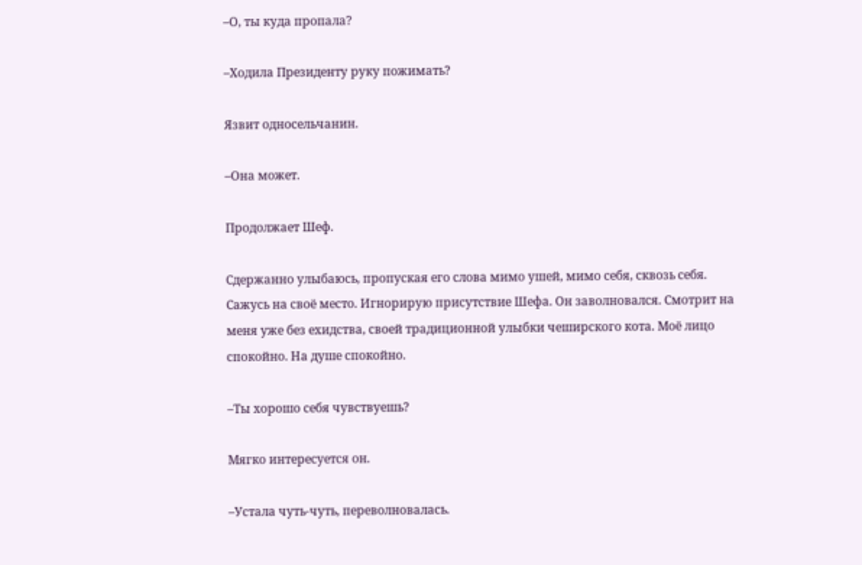–О, ты куда пропала?

–Ходила Президенту руку пожимать?

Язвит односельчанин.

–Она может.

Продолжает Шеф.

Сдержанно улыбаюсь, пропуская его слова мимо ушей, мимо себя, сквозь себя. Сажусь на своё место. Игнорирую присутствие Шефа. Он заволновался. Смотрит на меня уже без ехидства, своей традиционной улыбки чеширского кота. Моё лицо спокойно. На душе спокойно.

–Ты хорошо себя чувствуешь?

Мягко интересуется он.

–Устала чуть-чуть, переволновалась.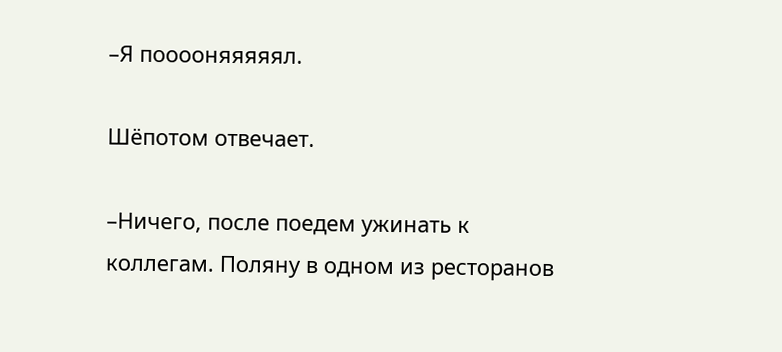–Я пооооняяяяял.

Шёпотом отвечает.

–Ничего, после поедем ужинать к коллегам. Поляну в одном из ресторанов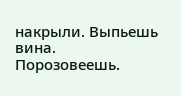накрыли. Выпьешь вина. Порозовеешь.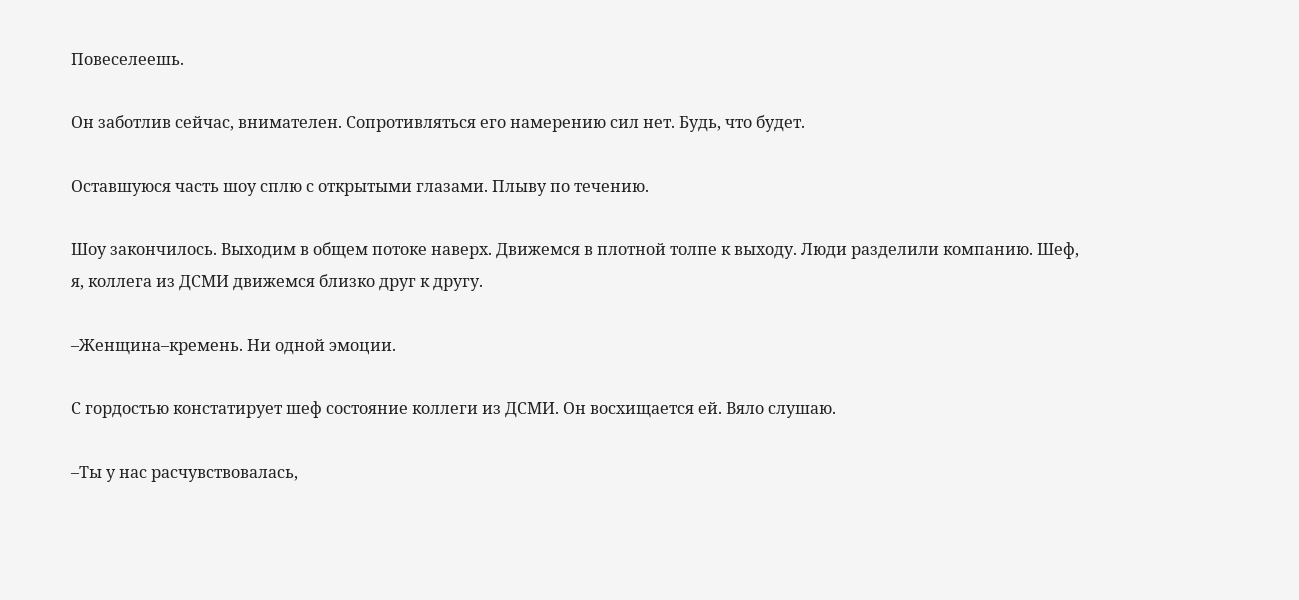Повеселеешь.

Он заботлив сейчас, внимателен. Сопротивляться его намерению сил нет. Будь, что будет.

Оставшуюся часть шоу сплю с открытыми глазами. Плыву по течению.

Шоу закончилось. Выходим в общем потоке наверх. Движемся в плотной толпе к выходу. Люди разделили компанию. Шеф, я, коллега из ДСМИ движемся близко друг к другу.

–Женщина–кремень. Ни одной эмоции.

С гордостью констатирует шеф состояние коллеги из ДСМИ. Он восхищается ей. Вяло слушаю.

–Ты у нас расчувствовалась,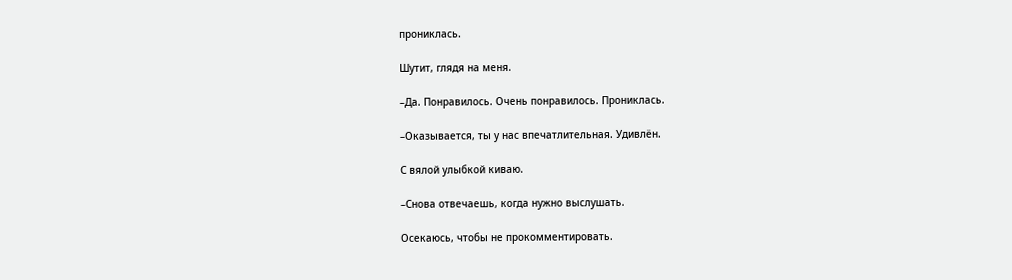прониклась.

Шутит, глядя на меня.

–Да. Понравилось. Очень понравилось. Прониклась.

–Оказывается, ты у нас впечатлительная. Удивлён.

С вялой улыбкой киваю.

–Снова отвечаешь, когда нужно выслушать.

Осекаюсь, чтобы не прокомментировать.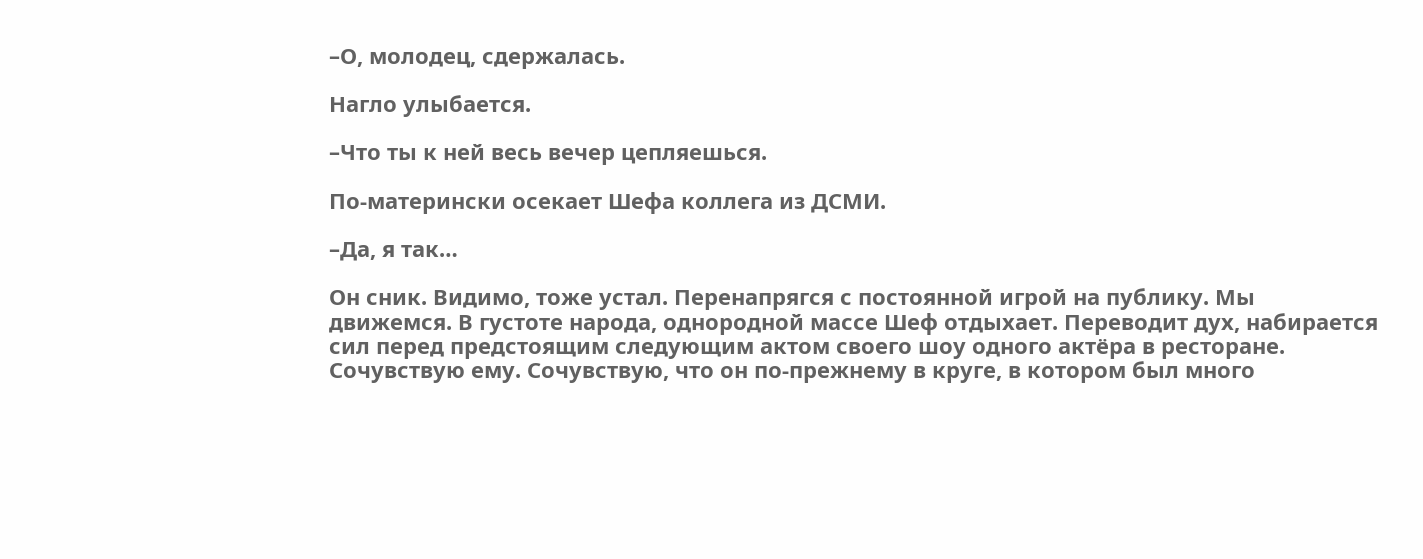–О, молодец, сдержалась.

Нагло улыбается.

–Что ты к ней весь вечер цепляешься.

По-матерински осекает Шефа коллега из ДСМИ.

–Да, я так…

Он сник. Видимо, тоже устал. Перенапрягся с постоянной игрой на публику. Мы движемся. В густоте народа, однородной массе Шеф отдыхает. Переводит дух, набирается сил перед предстоящим следующим актом своего шоу одного актёра в ресторане. Сочувствую ему. Сочувствую, что он по-прежнему в круге, в котором был много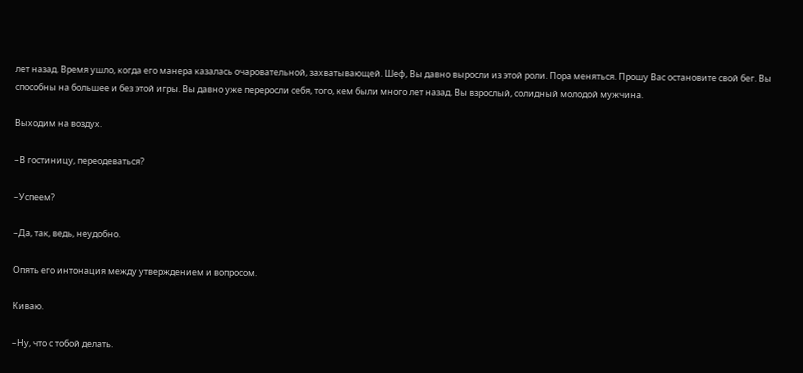лет назад. Время ушло, когда его манера казалась очаровательной, захватывающей. Шеф, Вы давно выросли из этой роли. Пора меняться. Прошу Вас остановите свой бег. Вы способны на большее и без этой игры. Вы давно уже переросли себя, того, кем были много лет назад. Вы взрослый, солидный молодой мужчина.

Выходим на воздух.

–В гостиницу, переодеваться?

–Успеем?

–Да, так, ведь, неудобно.

Опять его интонация между утверждением и вопросом.

Киваю.

–Ну, что с тобой делать.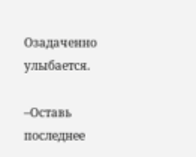Озадаченно улыбается.

–Оставь последнее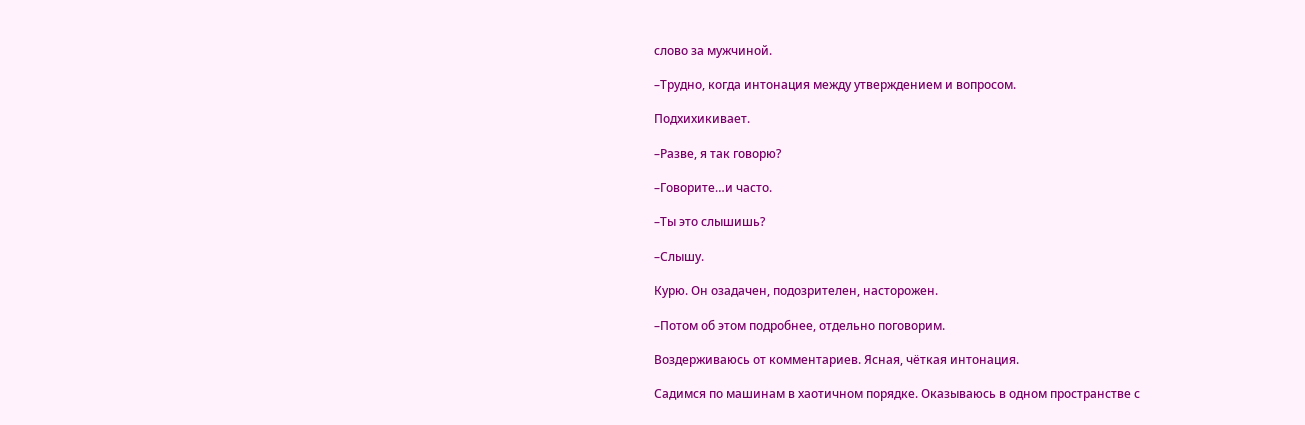слово за мужчиной.

–Трудно, когда интонация между утверждением и вопросом.

Подхихикивает.

–Разве, я так говорю?

–Говорите…и часто.

–Ты это слышишь?

–Слышу.

Курю. Он озадачен, подозрителен, насторожен.

–Потом об этом подробнее, отдельно поговорим.

Воздерживаюсь от комментариев. Ясная, чёткая интонация.

Садимся по машинам в хаотичном порядке. Оказываюсь в одном пространстве с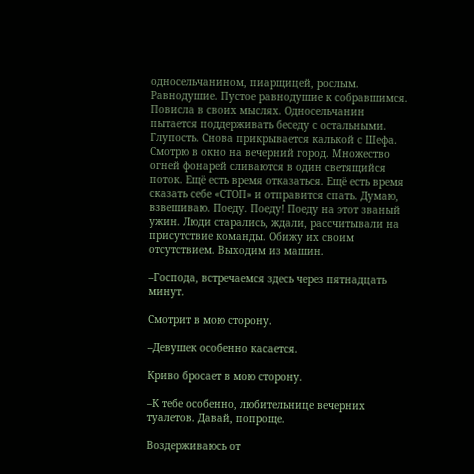односельчанином, пиарщицей, рослым. Равнодушие. Пустое равнодушие к собравшимся. Повисла в своих мыслях. Односельчанин пытается поддерживать беседу с остальными. Глупость. Снова прикрывается калькой с Шефа. Смотрю в окно на вечерний город. Множество огней фонарей сливаются в один светящийся поток. Ещё есть время отказаться. Ещё есть время сказать себе «СТОП» и отправится спать. Думаю, взвешиваю. Поеду. Поеду! Поеду на этот званый ужин. Люди старались, ждали, рассчитывали на присутствие команды. Обижу их своим отсутствием. Выходим из машин.

–Господа, встречаемся здесь через пятнадцать минут.

Смотрит в мою сторону.

–Девушек особенно касается.

Криво бросает в мою сторону.

–К тебе особенно, любительнице вечерних туалетов. Давай, попроще.

Воздерживаюсь от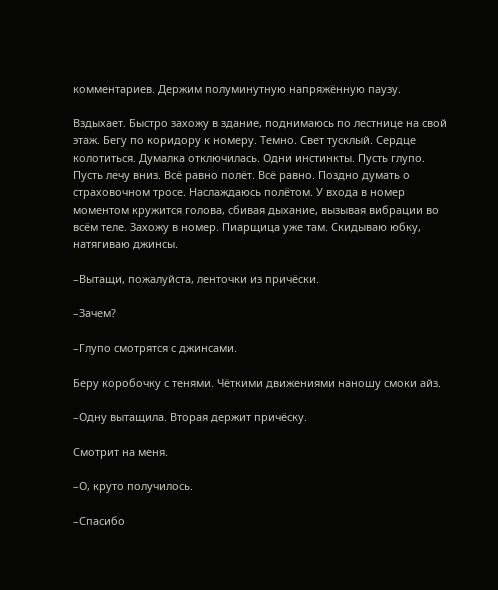комментариев. Держим полуминутную напряжённую паузу.

Вздыхает. Быстро захожу в здание, поднимаюсь по лестнице на свой этаж. Бегу по коридору к номеру. Темно. Свет тусклый. Сердце колотиться. Думалка отключилась. Одни инстинкты. Пусть глупо. Пусть лечу вниз. Всё равно полёт. Всё равно. Поздно думать о страховочном тросе. Наслаждаюсь полётом. У входа в номер моментом кружится голова, сбивая дыхание, вызывая вибрации во всём теле. Захожу в номер. Пиарщица уже там. Скидываю юбку, натягиваю джинсы.

–Вытащи, пожалуйста, ленточки из причёски.

–Зачем?

–Глупо смотрятся с джинсами.

Беру коробочку с тенями. Чёткими движениями наношу смоки айз.

–Одну вытащила. Вторая держит причёску.

Смотрит на меня.

–О, круто получилось.

–Спасибо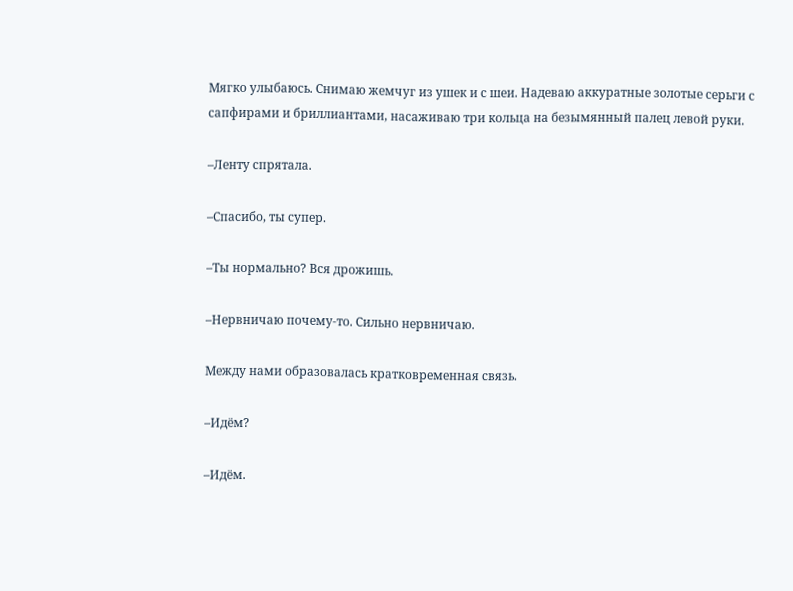Мягко улыбаюсь. Снимаю жемчуг из ушек и с шеи. Надеваю аккуратные золотые серьги с сапфирами и бриллиантами, насаживаю три кольца на безымянный палец левой руки.

–Ленту спрятала.

–Спасибо, ты супер.

–Ты нормально? Вся дрожишь.

–Нервничаю почему-то. Сильно нервничаю.

Между нами образовалась кратковременная связь.

–Идём?

–Идём.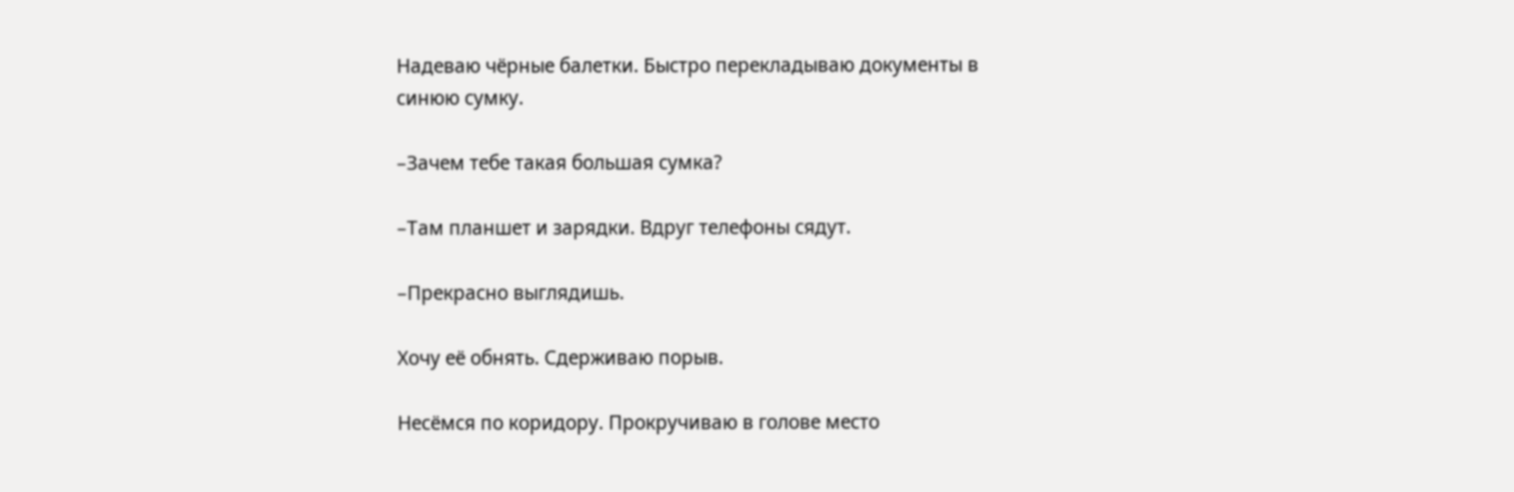Надеваю чёрные балетки. Быстро перекладываю документы в синюю сумку.

–Зачем тебе такая большая сумка?

–Там планшет и зарядки. Вдруг телефоны сядут.

–Прекрасно выглядишь.

Хочу её обнять. Сдерживаю порыв.

Несёмся по коридору. Прокручиваю в голове место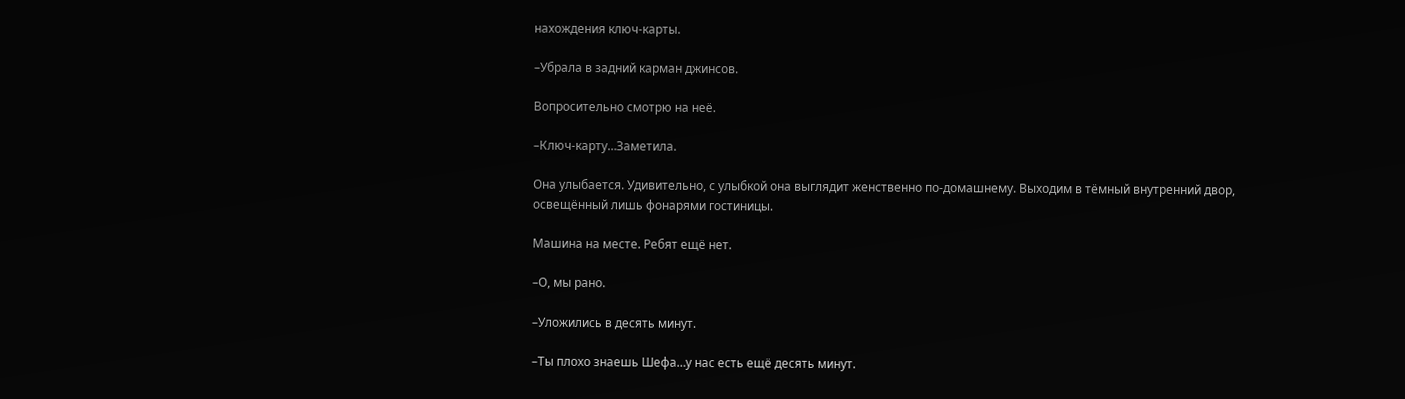нахождения ключ-карты.

–Убрала в задний карман джинсов.

Вопросительно смотрю на неё.

–Ключ-карту…Заметила.

Она улыбается. Удивительно, с улыбкой она выглядит женственно по-домашнему. Выходим в тёмный внутренний двор, освещённый лишь фонарями гостиницы.

Машина на месте. Ребят ещё нет.

–О, мы рано.

–Уложились в десять минут.

–Ты плохо знаешь Шефа…у нас есть ещё десять минут.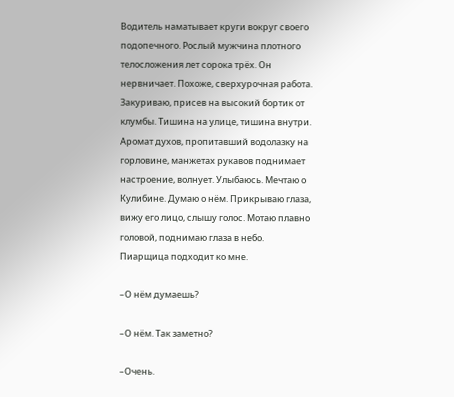Водитель наматывает круги вокруг своего подопечного. Рослый мужчина плотного телосложения лет сорока трёх. Он нервничает. Похоже, сверхурочная работа. Закуриваю, присев на высокий бортик от клумбы. Тишина на улице, тишина внутри. Аромат духов, пропитавший водолазку на горловине, манжетах рукавов поднимает настроение, волнует. Улыбаюсь. Мечтаю о Кулибине. Думаю о нём. Прикрываю глаза, вижу его лицо, слышу голос. Мотаю плавно головой, поднимаю глаза в небо. Пиарщица подходит ко мне.

–О нём думаешь?

–О нём. Так заметно?

–Очень.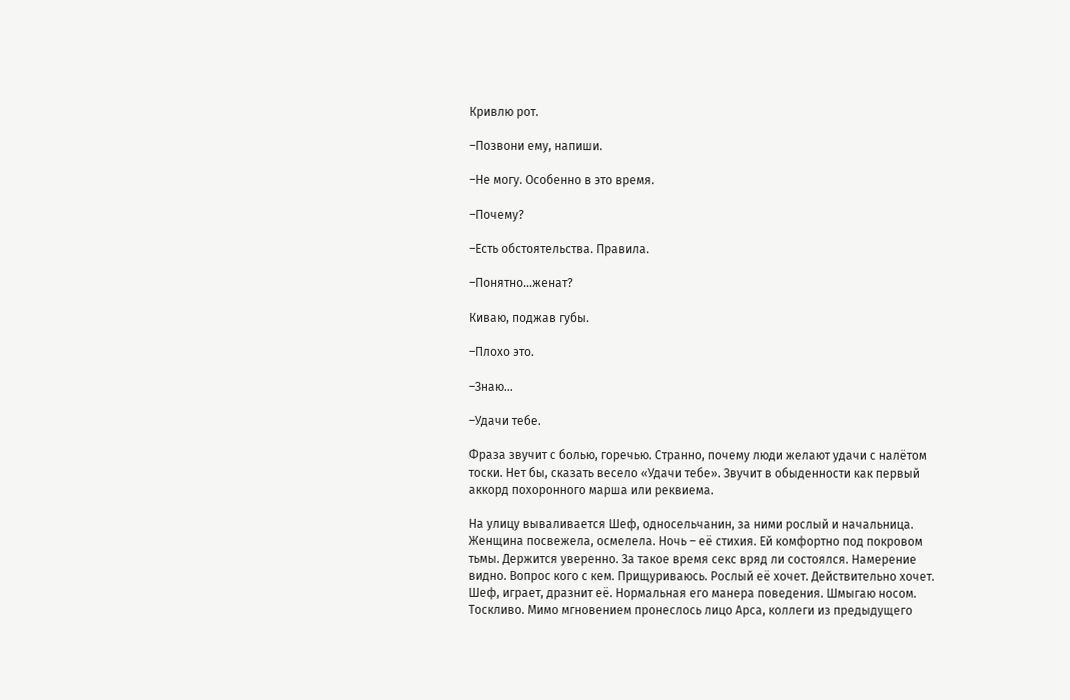Кривлю рот.

–Позвони ему, напиши.

–Не могу. Особенно в это время.

–Почему?

–Есть обстоятельства. Правила.

–Понятно…женат?

Киваю, поджав губы.

–Плохо это.

–Знаю…

–Удачи тебе.

Фраза звучит с болью, горечью. Странно, почему люди желают удачи с налётом тоски. Нет бы, сказать весело «Удачи тебе». Звучит в обыденности как первый аккорд похоронного марша или реквиема.

На улицу вываливается Шеф, односельчанин, за ними рослый и начальница. Женщина посвежела, осмелела. Ночь – её стихия. Ей комфортно под покровом тьмы. Держится уверенно. За такое время секс вряд ли состоялся. Намерение видно. Вопрос кого с кем. Прищуриваюсь. Рослый её хочет. Действительно хочет. Шеф, играет, дразнит её. Нормальная его манера поведения. Шмыгаю носом. Тоскливо. Мимо мгновением пронеслось лицо Арса, коллеги из предыдущего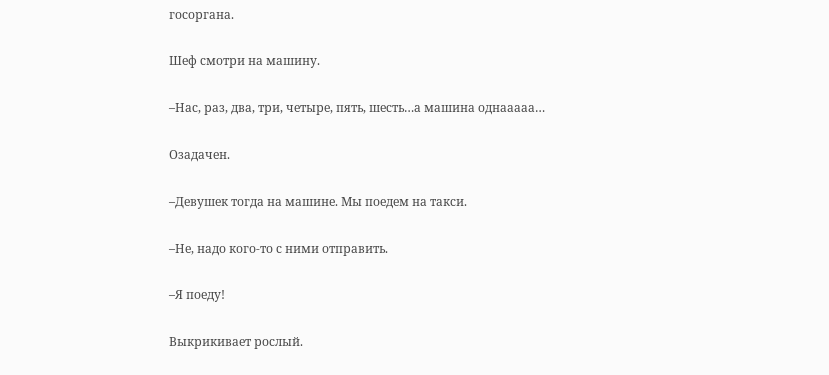госоргана.

Шеф смотри на машину.

–Нас, раз, два, три, четыре, пять, шесть…а машина однааааа…

Озадачен.

–Девушек тогда на машине. Мы поедем на такси.

–Не, надо кого-то с ними отправить.

–Я поеду!

Выкрикивает рослый.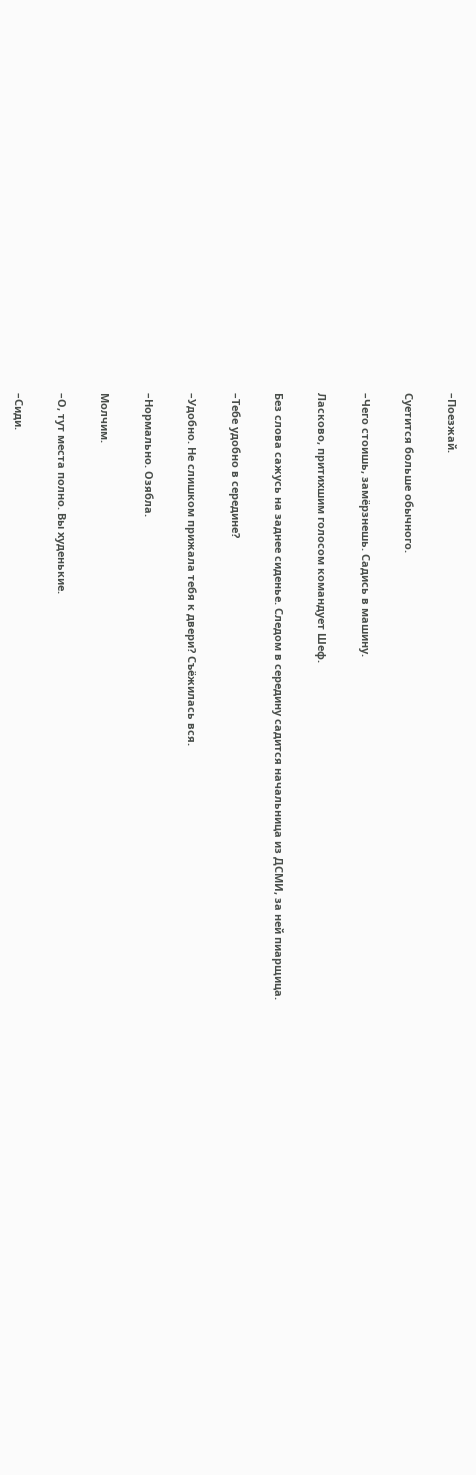–Поезжай.

Суетится больше обычного.

–Чего стоишь, замёрзнешь. Садись в машину.

Ласково, притихшим голосом командует Шеф.

Без слова сажусь на заднее сиденье. Следом в середину садится начальница из ДСМИ, за ней пиарщица.

–Тебе удобно в середине?

–Удобно. Не слишком прижала тебя к двери? Съёжилась вся.

–Нормально. Озябла.

Молчим.

–О, тут места полно. Вы худенькие.

–Сиди.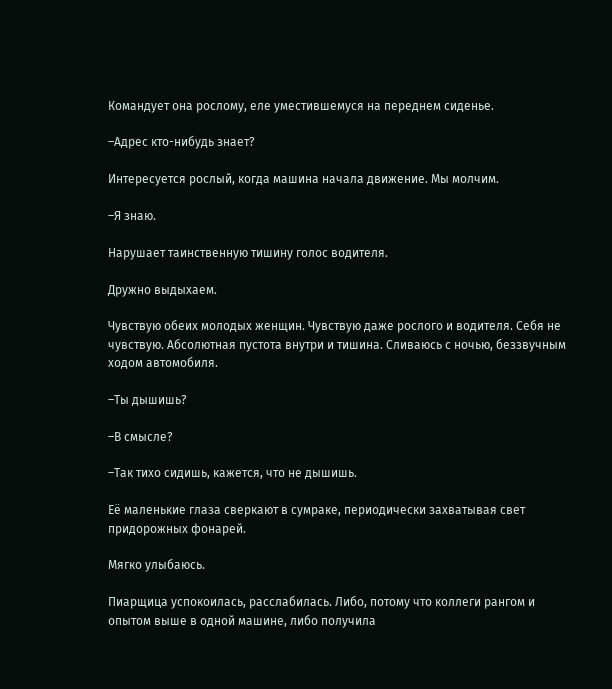Командует она рослому, еле уместившемуся на переднем сиденье.

–Адрес кто-нибудь знает?

Интересуется рослый, когда машина начала движение. Мы молчим.

–Я знаю.

Нарушает таинственную тишину голос водителя.

Дружно выдыхаем.

Чувствую обеих молодых женщин. Чувствую даже рослого и водителя. Себя не чувствую. Абсолютная пустота внутри и тишина. Сливаюсь с ночью, беззвучным ходом автомобиля.

–Ты дышишь?

–В смысле?

–Так тихо сидишь, кажется, что не дышишь.

Её маленькие глаза сверкают в сумраке, периодически захватывая свет придорожных фонарей.

Мягко улыбаюсь.

Пиарщица успокоилась, расслабилась. Либо, потому что коллеги рангом и опытом выше в одной машине, либо получила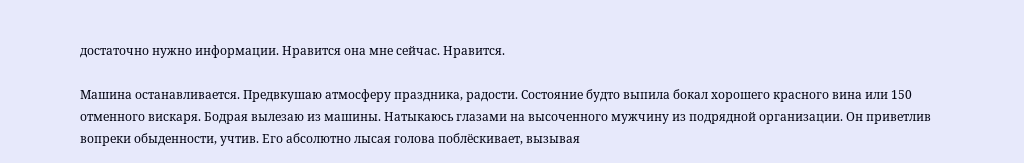достаточно нужно информации. Нравится она мне сейчас. Нравится.

Машина останавливается. Предвкушаю атмосферу праздника, радости. Состояние будто выпила бокал хорошего красного вина или 150 отменного вискаря. Бодрая вылезаю из машины. Натыкаюсь глазами на высоченного мужчину из подрядной организации. Он приветлив вопреки обыденности, учтив. Его абсолютно лысая голова поблёскивает, вызывая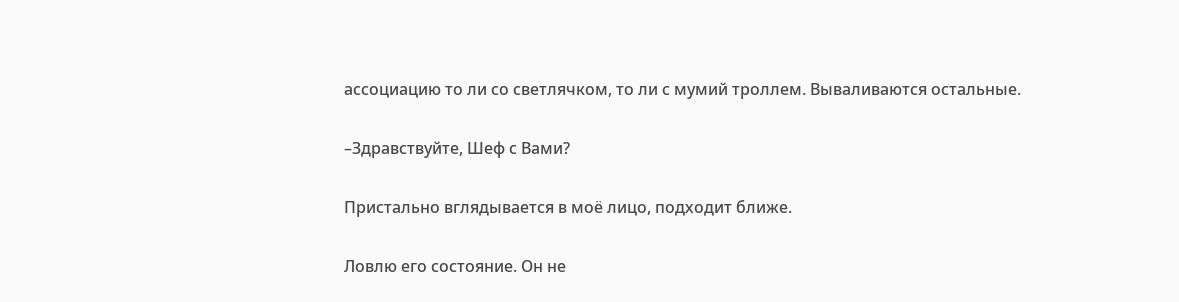ассоциацию то ли со светлячком, то ли с мумий троллем. Вываливаются остальные.

–Здравствуйте, Шеф с Вами?

Пристально вглядывается в моё лицо, подходит ближе.

Ловлю его состояние. Он не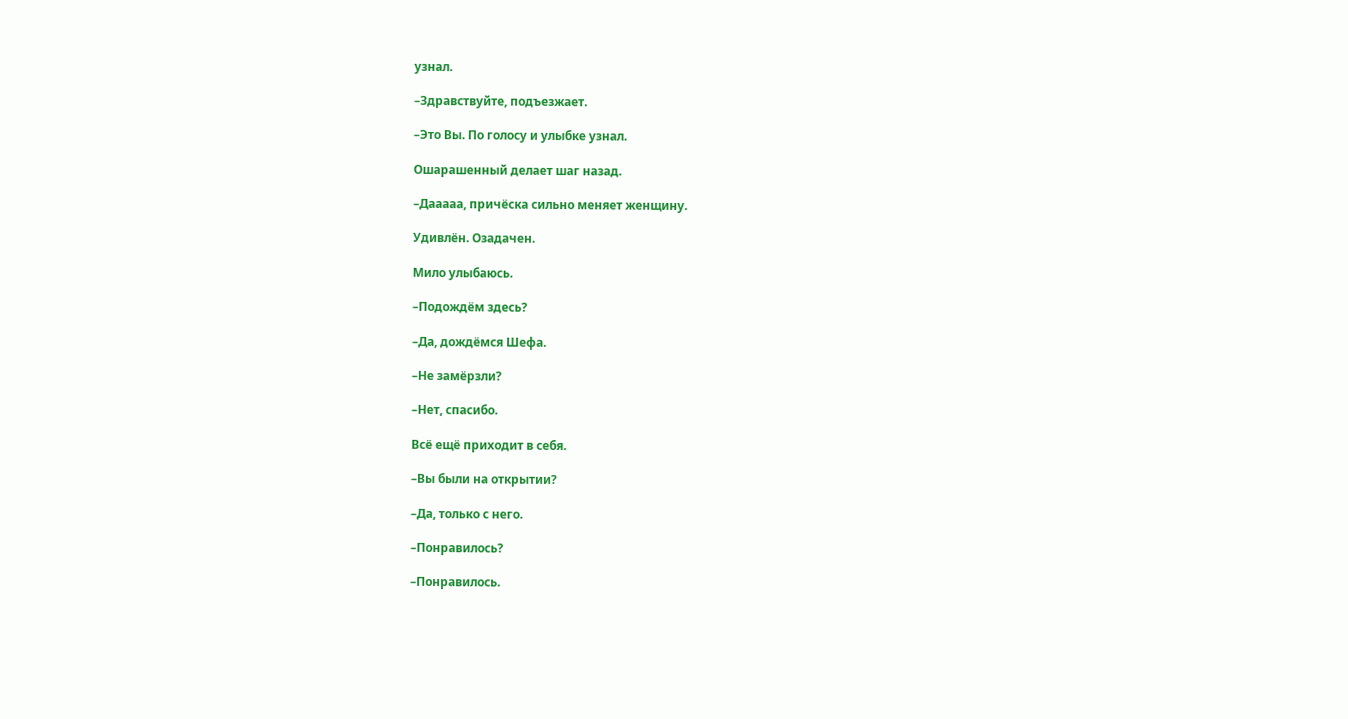узнал.

–Здравствуйте, подъезжает.

–Это Вы. По голосу и улыбке узнал.

Ошарашенный делает шаг назад.

–Дааааа, причёска сильно меняет женщину.

Удивлён. Озадачен.

Мило улыбаюсь.

–Подождём здесь?

–Да, дождёмся Шефа.

–Не замёрзли?

–Нет, спасибо.

Всё ещё приходит в себя.

–Вы были на открытии?

–Да, только с него.

–Понравилось?

–Понравилось.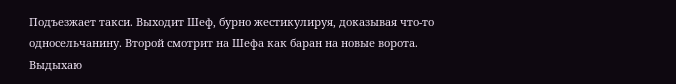Подъезжает такси. Выходит Шеф, бурно жестикулируя, доказывая что-то односельчанину. Второй смотрит на Шефа как баран на новые ворота. Выдыхаю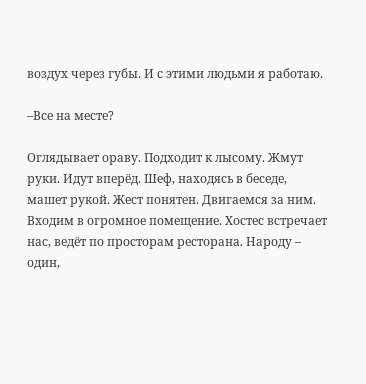воздух через губы. И с этими людьми я работаю.

–Все на месте?

Оглядывает ораву. Подходит к лысому. Жмут руки. Идут вперёд. Шеф, находясь в беседе, машет рукой. Жест понятен. Двигаемся за ним. Входим в огромное помещение. Хостес встречает нас, ведёт по просторам ресторана. Народу – один,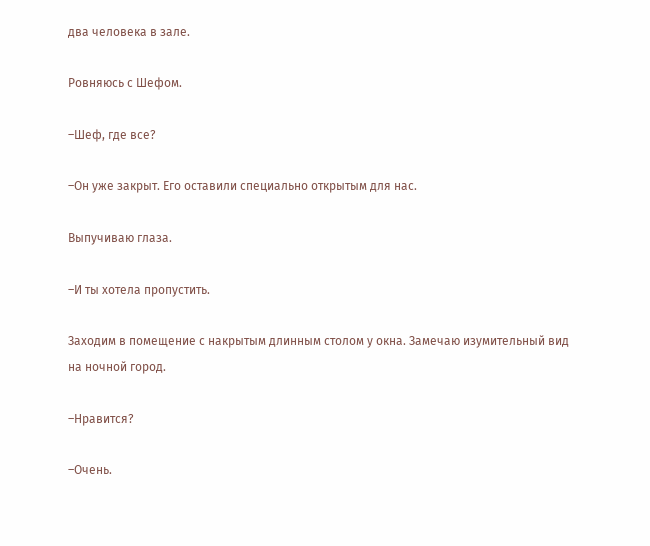два человека в зале.

Ровняюсь с Шефом.

–Шеф, где все?

–Он уже закрыт. Его оставили специально открытым для нас.

Выпучиваю глаза.

–И ты хотела пропустить.

Заходим в помещение с накрытым длинным столом у окна. Замечаю изумительный вид на ночной город.

–Нравится?

–Очень.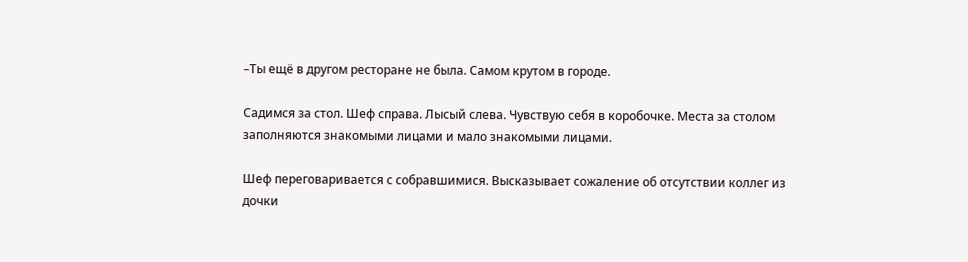–Ты ещё в другом ресторане не была. Самом крутом в городе.

Садимся за стол. Шеф справа. Лысый слева. Чувствую себя в коробочке. Места за столом заполняются знакомыми лицами и мало знакомыми лицами.

Шеф переговаривается с собравшимися. Высказывает сожаление об отсутствии коллег из дочки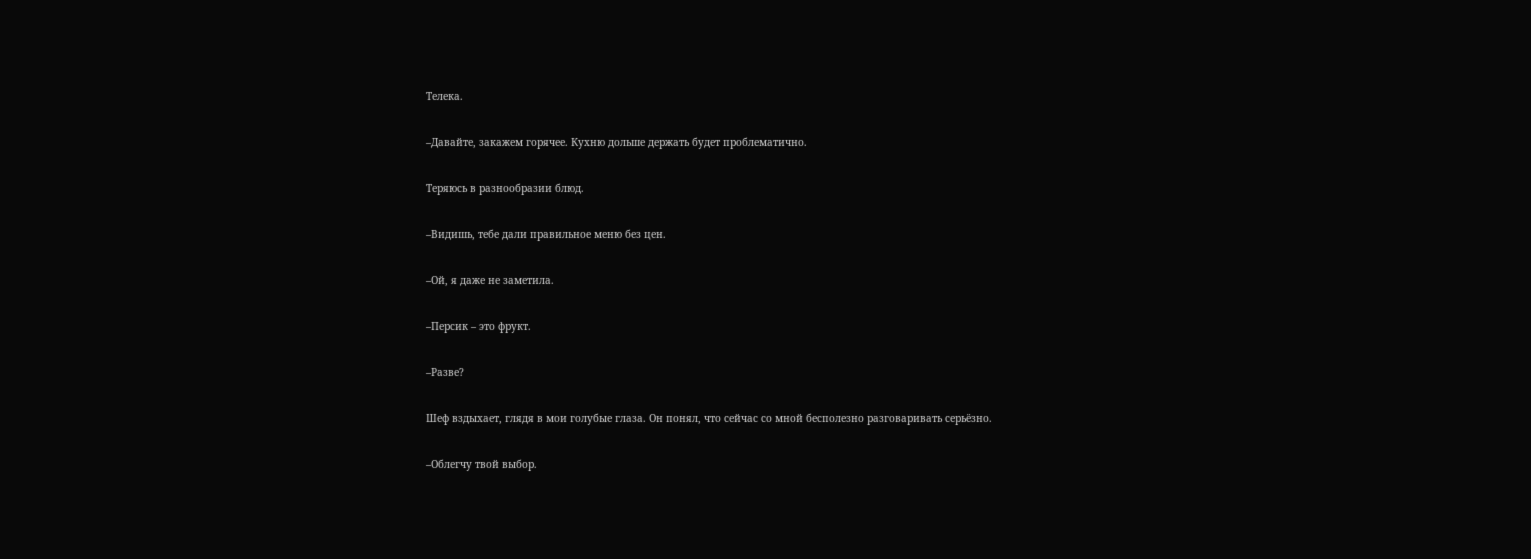Телека.

–Давайте, закажем горячее. Кухню дольше держать будет проблематично.

Теряюсь в разнообразии блюд.

–Видишь, тебе дали правильное меню без цен.

–Ой, я даже не заметила.

–Персик – это фрукт.

–Разве?

Шеф вздыхает, глядя в мои голубые глаза. Он понял, что сейчас со мной бесполезно разговаривать серьёзно.

–Облегчу твой выбор.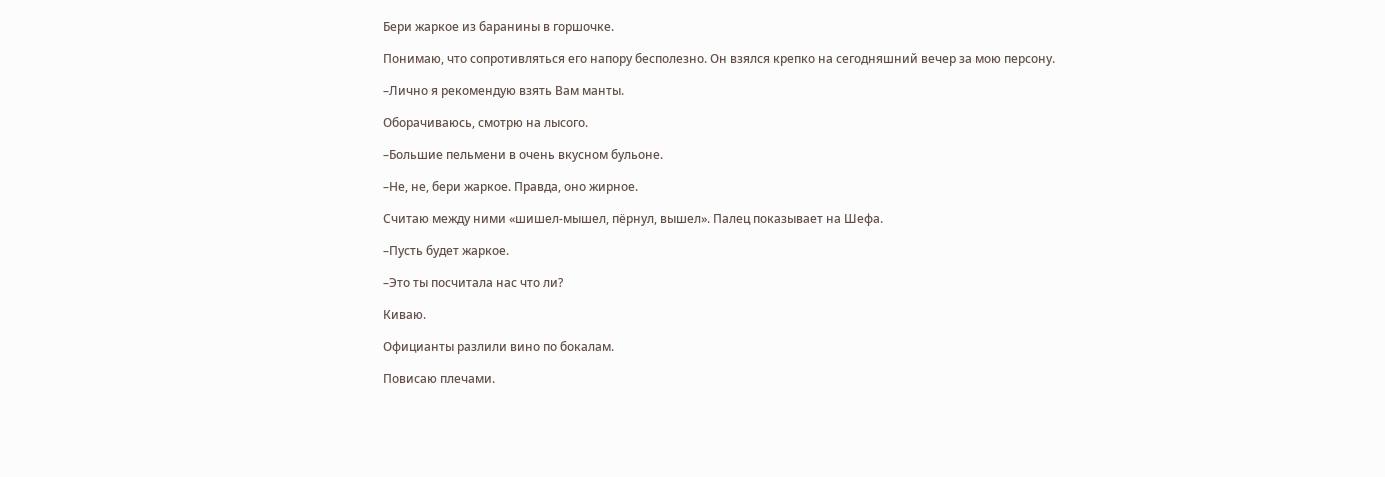Бери жаркое из баранины в горшочке.

Понимаю, что сопротивляться его напору бесполезно. Он взялся крепко на сегодняшний вечер за мою персону.

–Лично я рекомендую взять Вам манты.

Оборачиваюсь, смотрю на лысого.

–Большие пельмени в очень вкусном бульоне.

–Не, не, бери жаркое. Правда, оно жирное.

Считаю между ними «шишел-мышел, пёрнул, вышел». Палец показывает на Шефа.

–Пусть будет жаркое.

–Это ты посчитала нас что ли?

Киваю.

Официанты разлили вино по бокалам.

Повисаю плечами.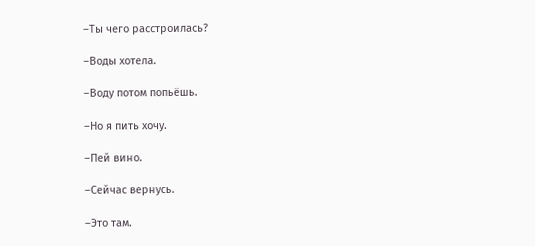–Ты чего расстроилась?

–Воды хотела.

–Воду потом попьёшь.

–Но я пить хочу.

–Пей вино.

–Сейчас вернусь.

–Это там.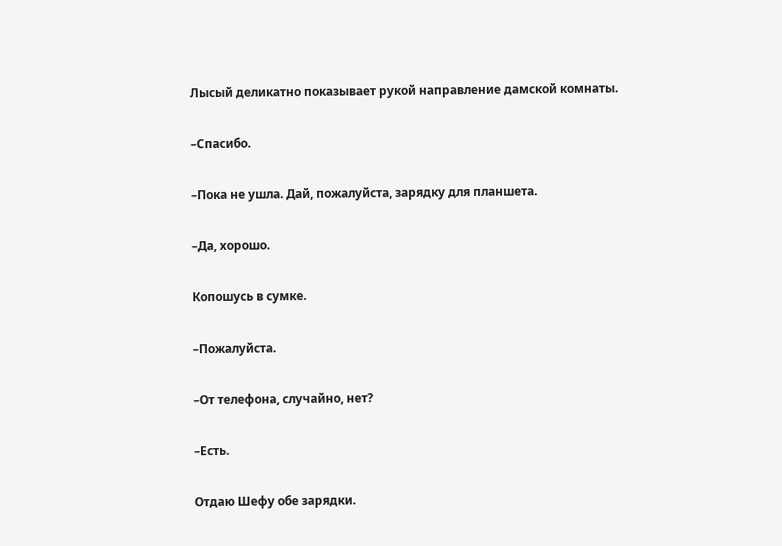Лысый деликатно показывает рукой направление дамской комнаты.

–Спасибо.

–Пока не ушла. Дай, пожалуйста, зарядку для планшета.

–Да, хорошо.

Копошусь в сумке.

–Пожалуйста.

–От телефона, случайно, нет?

–Есть.

Отдаю Шефу обе зарядки.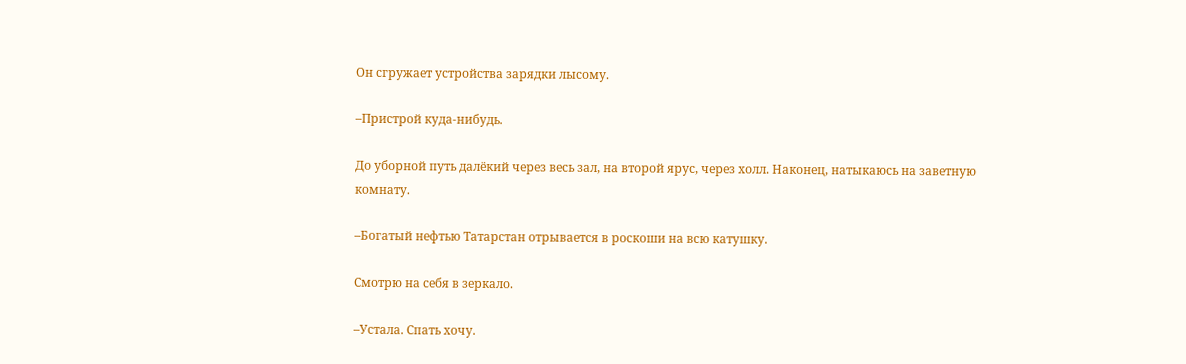Он сгружает устройства зарядки лысому.

–Пристрой куда-нибудь.

До уборной путь далёкий через весь зал, на второй ярус, через холл. Наконец, натыкаюсь на заветную комнату.

–Богатый нефтью Татарстан отрывается в роскоши на всю катушку.

Смотрю на себя в зеркало.

–Устала. Спать хочу.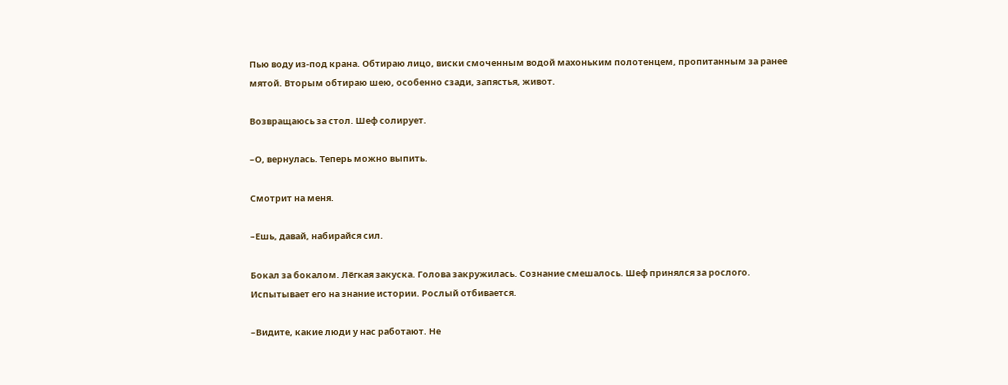Пью воду из-под крана. Обтираю лицо, виски смоченным водой махоньким полотенцем, пропитанным за ранее мятой. Вторым обтираю шею, особенно сзади, запястья, живот.

Возвращаюсь за стол. Шеф солирует.

–О, вернулась. Теперь можно выпить.

Смотрит на меня.

–Ешь, давай, набирайся сил.

Бокал за бокалом. Лёгкая закуска. Голова закружилась. Сознание смешалось. Шеф принялся за рослого. Испытывает его на знание истории. Рослый отбивается.

–Видите, какие люди у нас работают. Не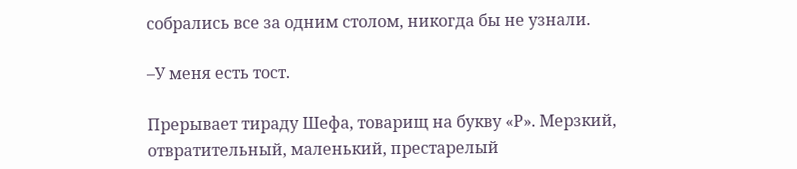собрались все за одним столом, никогда бы не узнали.

–У меня есть тост.

Прерывает тираду Шефа, товарищ на букву «Р». Мерзкий, отвратительный, маленький, престарелый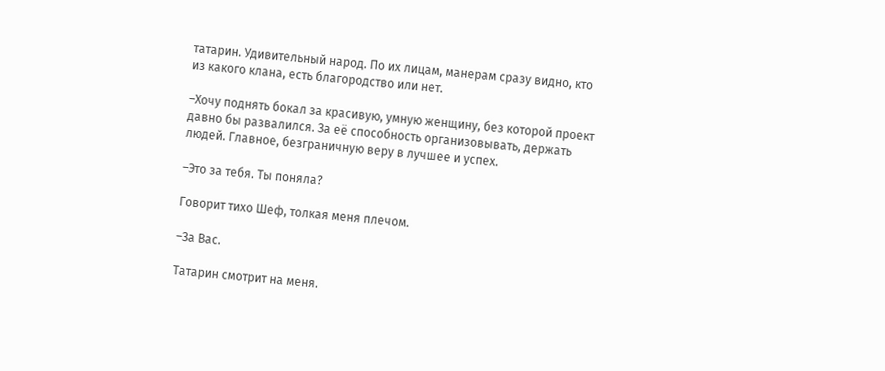татарин. Удивительный народ. По их лицам, манерам сразу видно, кто из какого клана, есть благородство или нет.

–Хочу поднять бокал за красивую, умную женщину, без которой проект давно бы развалился. За её способность организовывать, держать людей. Главное, безграничную веру в лучшее и успех.

–Это за тебя. Ты поняла?

Говорит тихо Шеф, толкая меня плечом.

–За Вас.

Татарин смотрит на меня.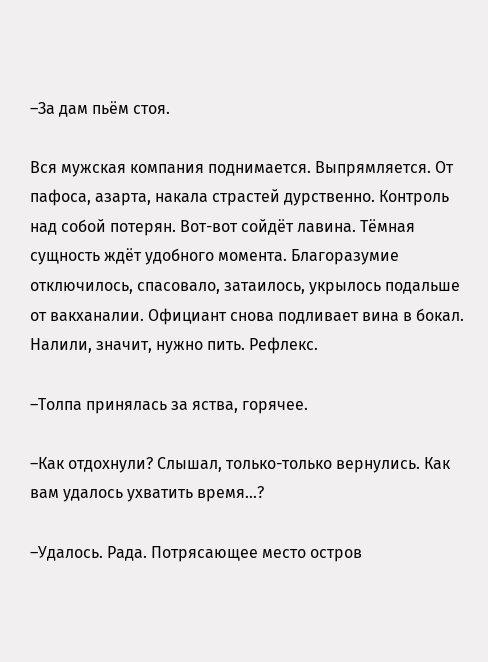–За дам пьём стоя.

Вся мужская компания поднимается. Выпрямляется. От пафоса, азарта, накала страстей дурственно. Контроль над собой потерян. Вот-вот сойдёт лавина. Тёмная сущность ждёт удобного момента. Благоразумие отключилось, спасовало, затаилось, укрылось подальше от вакханалии. Официант снова подливает вина в бокал. Налили, значит, нужно пить. Рефлекс.

–Толпа принялась за яства, горячее.

–Как отдохнули? Слышал, только-только вернулись. Как вам удалось ухватить время…?

–Удалось. Рада. Потрясающее место остров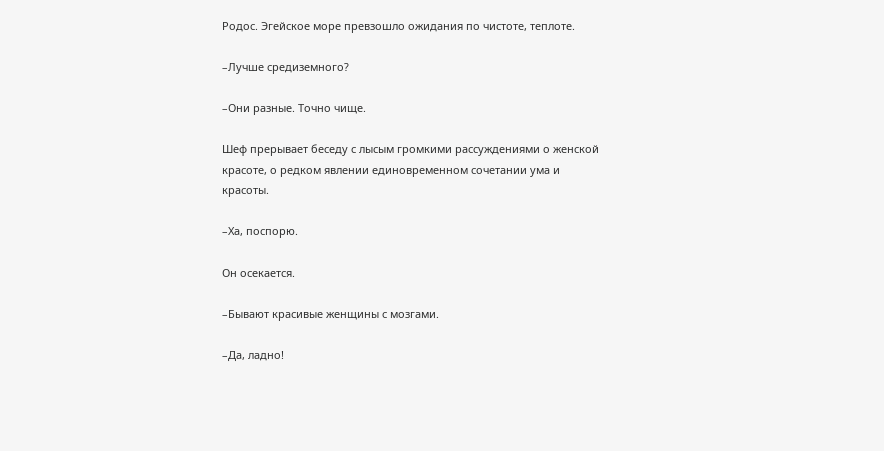Родос. Эгейское море превзошло ожидания по чистоте, теплоте.

–Лучше средиземного?

–Они разные. Точно чище.

Шеф прерывает беседу с лысым громкими рассуждениями о женской красоте, о редком явлении единовременном сочетании ума и красоты.

–Ха, поспорю.

Он осекается.

–Бывают красивые женщины с мозгами.

–Да, ладно!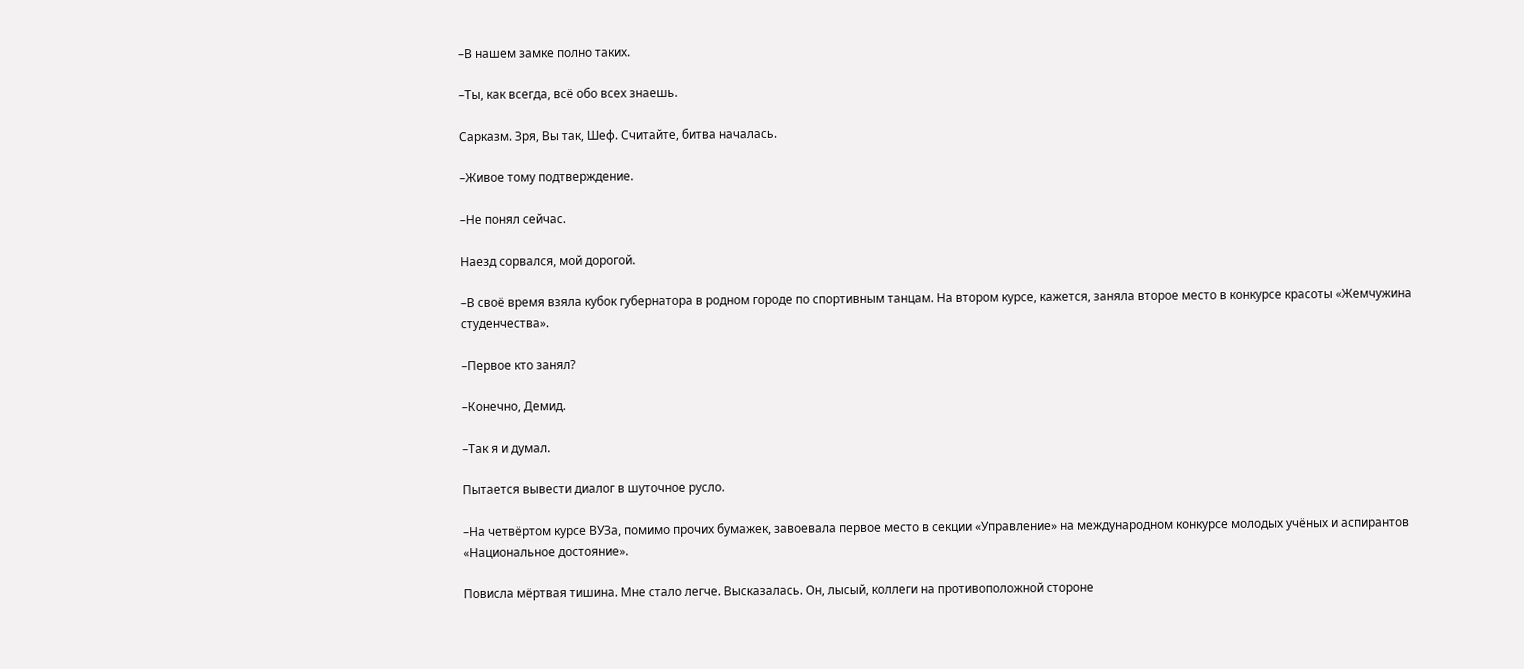–В нашем замке полно таких.

–Ты, как всегда, всё обо всех знаешь.

Сарказм. Зря, Вы так, Шеф. Считайте, битва началась.

–Живое тому подтверждение.

–Не понял сейчас.

Наезд сорвался, мой дорогой.

–В своё время взяла кубок губернатора в родном городе по спортивным танцам. На втором курсе, кажется, заняла второе место в конкурсе красоты «Жемчужина студенчества».

–Первое кто занял?

–Конечно, Демид.

–Так я и думал.

Пытается вывести диалог в шуточное русло.

–На четвёртом курсе ВУЗа, помимо прочих бумажек, завоевала первое место в секции «Управление» на международном конкурсе молодых учёных и аспирантов «Национальное достояние».

Повисла мёртвая тишина. Мне стало легче. Высказалась. Он, лысый, коллеги на противоположной стороне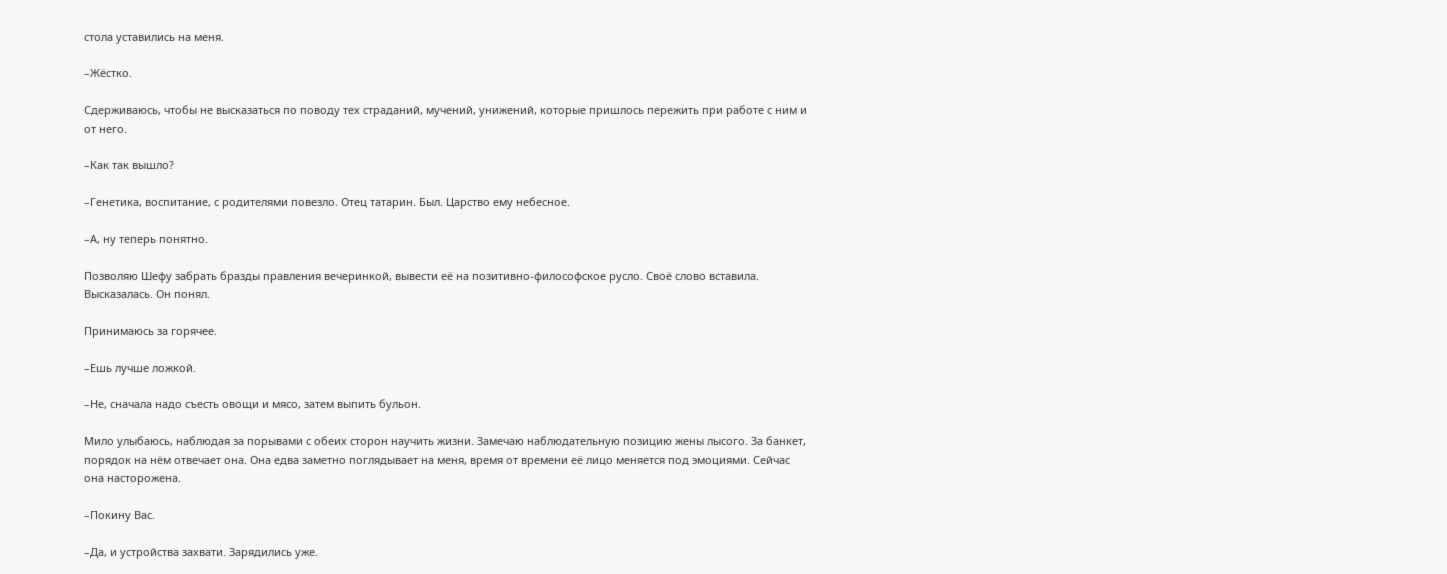стола уставились на меня.

–Жёстко.

Сдерживаюсь, чтобы не высказаться по поводу тех страданий, мучений, унижений, которые пришлось пережить при работе с ним и от него.

–Как так вышло?

–Генетика, воспитание, с родителями повезло. Отец татарин. Был. Царство ему небесное.

–А, ну теперь понятно.

Позволяю Шефу забрать бразды правления вечеринкой, вывести её на позитивно-философское русло. Своё слово вставила. Высказалась. Он понял.

Принимаюсь за горячее.

–Ешь лучше ложкой.

–Не, сначала надо съесть овощи и мясо, затем выпить бульон.

Мило улыбаюсь, наблюдая за порывами с обеих сторон научить жизни. Замечаю наблюдательную позицию жены лысого. За банкет, порядок на нём отвечает она. Она едва заметно поглядывает на меня, время от времени её лицо меняется под эмоциями. Сейчас она насторожена.

–Покину Вас.

–Да, и устройства захвати. Зарядились уже.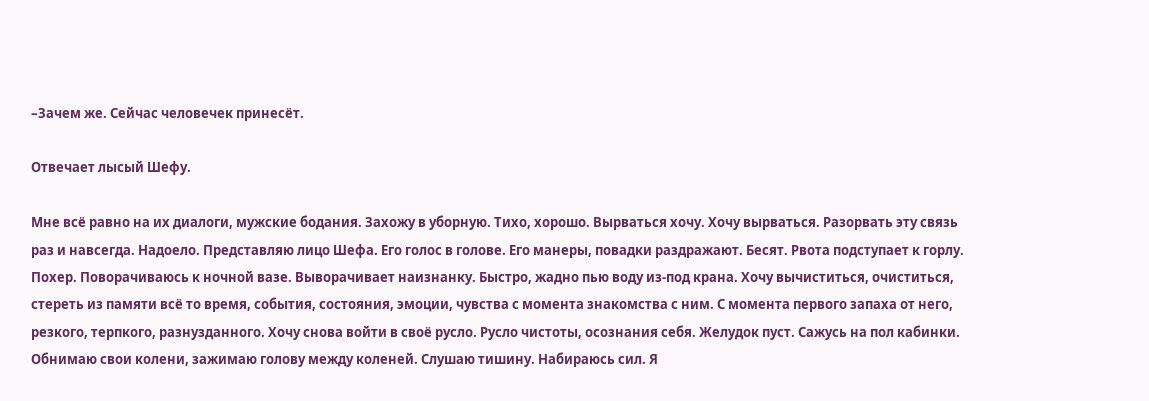–Зачем же. Сейчас человечек принесёт.

Отвечает лысый Шефу.

Мне всё равно на их диалоги, мужские бодания. Захожу в уборную. Тихо, хорошо. Вырваться хочу. Хочу вырваться. Разорвать эту связь раз и навсегда. Надоело. Представляю лицо Шефа. Его голос в голове. Его манеры, повадки раздражают. Бесят. Рвота подступает к горлу. Похер. Поворачиваюсь к ночной вазе. Выворачивает наизнанку. Быстро, жадно пью воду из-под крана. Хочу вычиститься, очиститься, стереть из памяти всё то время, события, состояния, эмоции, чувства с момента знакомства с ним. С момента первого запаха от него, резкого, терпкого, разнузданного. Хочу снова войти в своё русло. Русло чистоты, осознания себя. Желудок пуст. Сажусь на пол кабинки. Обнимаю свои колени, зажимаю голову между коленей. Слушаю тишину. Набираюсь сил. Я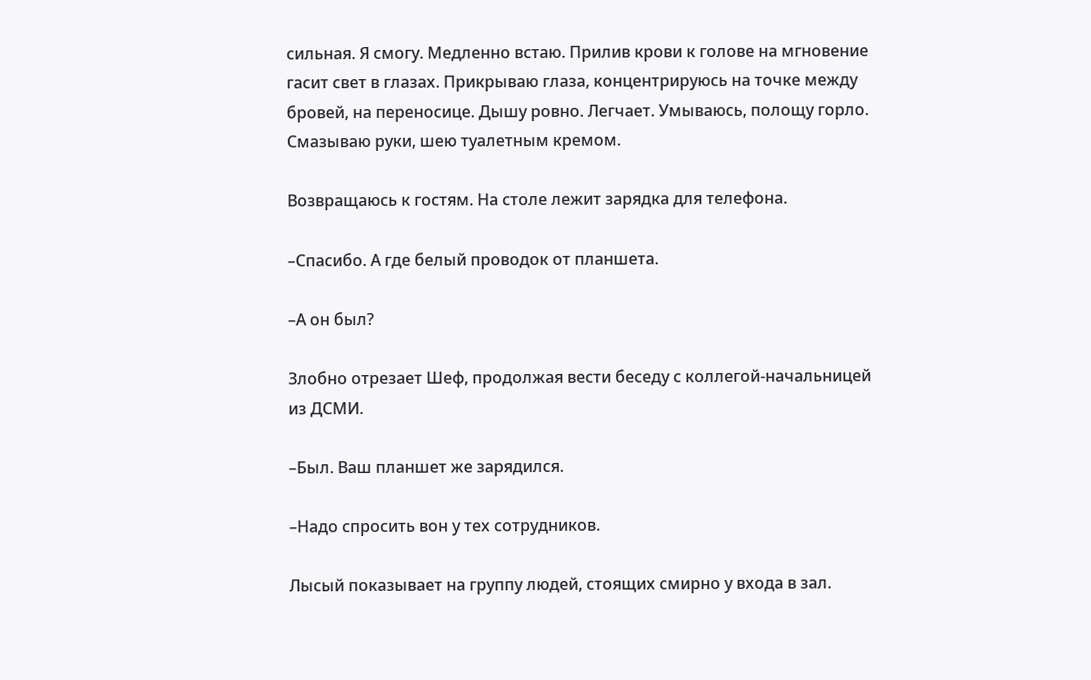сильная. Я смогу. Медленно встаю. Прилив крови к голове на мгновение гасит свет в глазах. Прикрываю глаза, концентрируюсь на точке между бровей, на переносице. Дышу ровно. Легчает. Умываюсь, полощу горло. Смазываю руки, шею туалетным кремом.

Возвращаюсь к гостям. На столе лежит зарядка для телефона.

–Спасибо. А где белый проводок от планшета.

–А он был?

Злобно отрезает Шеф, продолжая вести беседу с коллегой-начальницей из ДСМИ.

–Был. Ваш планшет же зарядился.

–Надо спросить вон у тех сотрудников.

Лысый показывает на группу людей, стоящих смирно у входа в зал.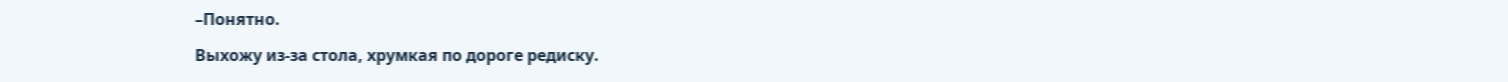–Понятно.

Выхожу из-за стола, хрумкая по дороге редиску.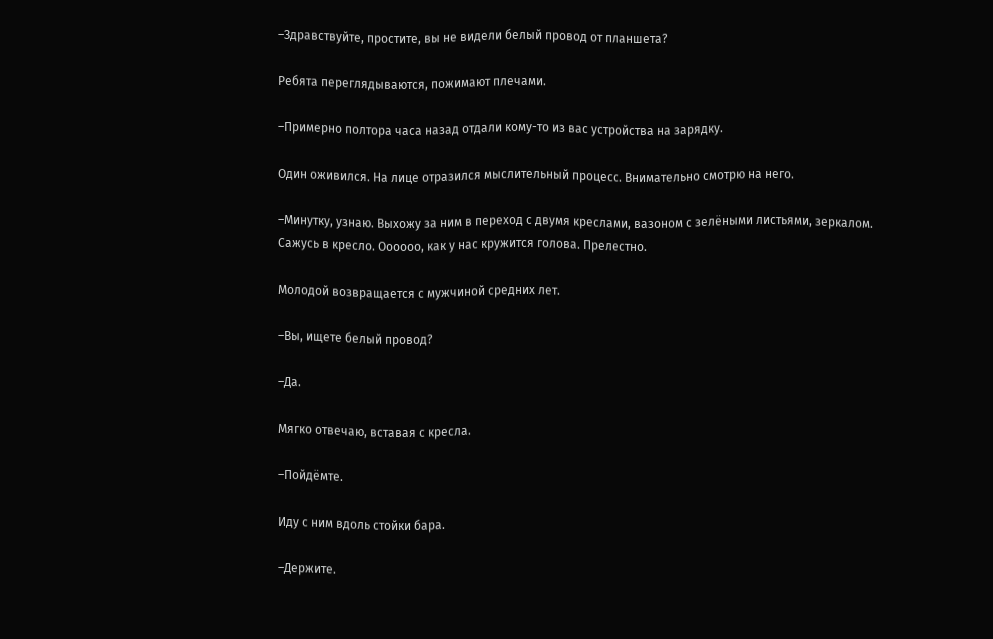–Здравствуйте, простите, вы не видели белый провод от планшета?

Ребята переглядываются, пожимают плечами.

–Примерно полтора часа назад отдали кому-то из вас устройства на зарядку.

Один оживился. На лице отразился мыслительный процесс. Внимательно смотрю на него.

–Минутку, узнаю. Выхожу за ним в переход с двумя креслами, вазоном с зелёными листьями, зеркалом. Сажусь в кресло. Оооооо, как у нас кружится голова. Прелестно.

Молодой возвращается с мужчиной средних лет.

–Вы, ищете белый провод?

–Да.

Мягко отвечаю, вставая с кресла.

–Пойдёмте.

Иду с ним вдоль стойки бара.

–Держите.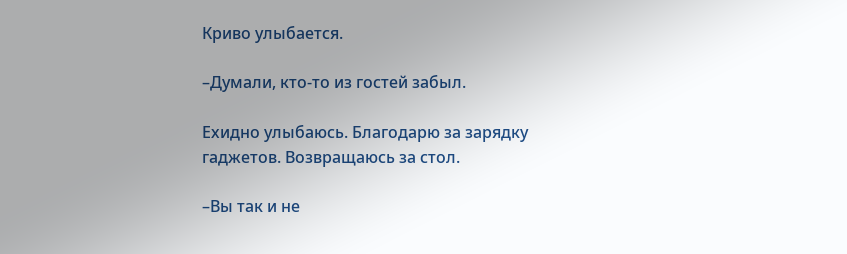Криво улыбается.

–Думали, кто-то из гостей забыл.

Ехидно улыбаюсь. Благодарю за зарядку гаджетов. Возвращаюсь за стол.

–Вы так и не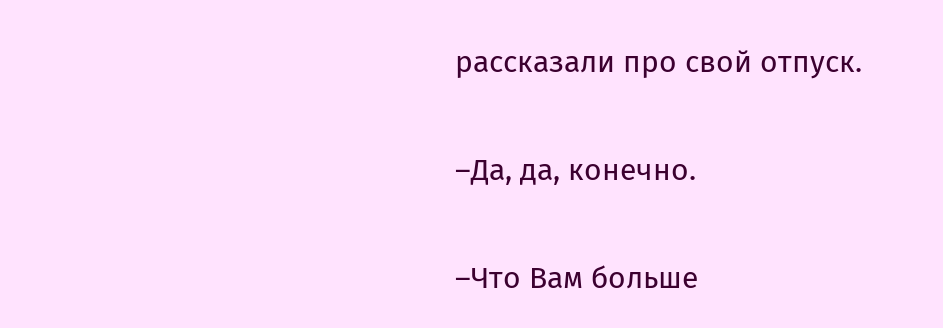рассказали про свой отпуск.

–Да, да, конечно.

–Что Вам больше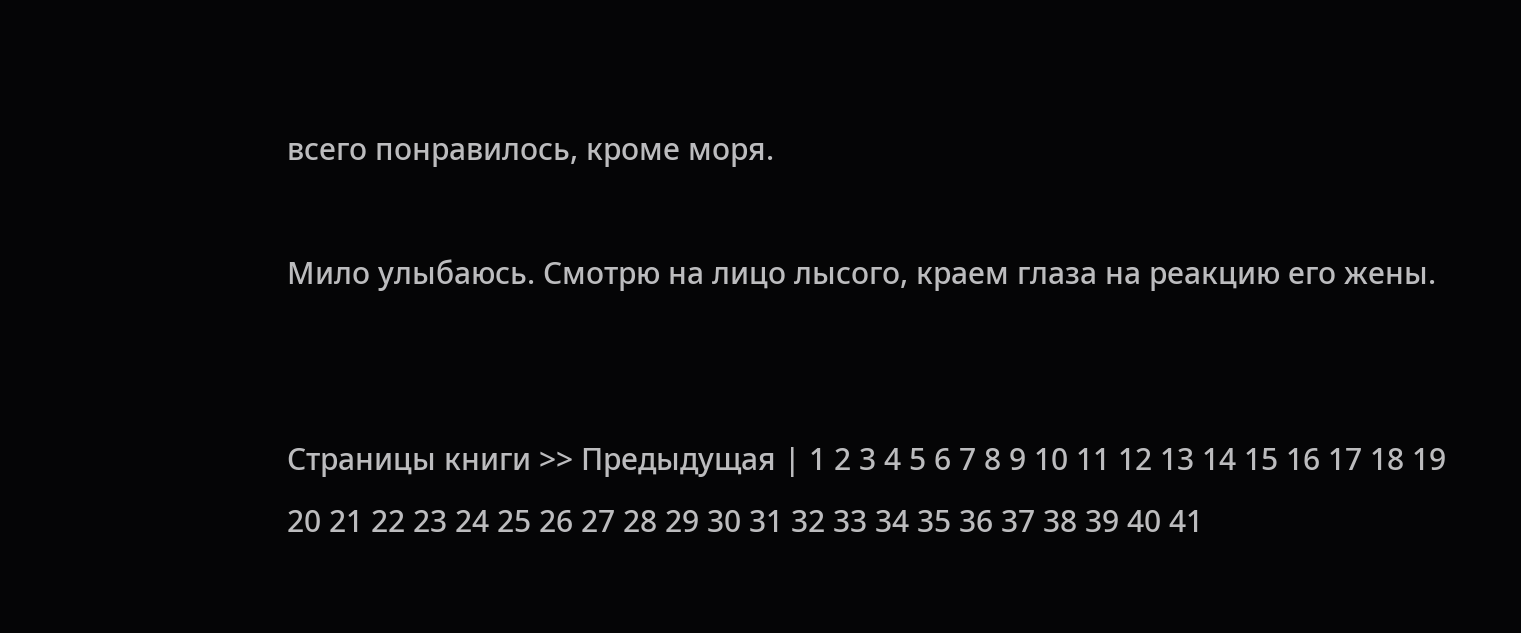всего понравилось, кроме моря.

Мило улыбаюсь. Смотрю на лицо лысого, краем глаза на реакцию его жены.


Страницы книги >> Предыдущая | 1 2 3 4 5 6 7 8 9 10 11 12 13 14 15 16 17 18 19 20 21 22 23 24 25 26 27 28 29 30 31 32 33 34 35 36 37 38 39 40 41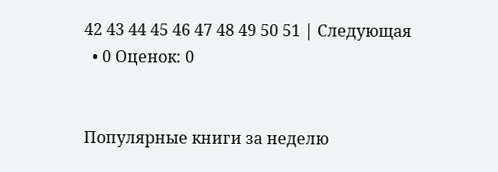42 43 44 45 46 47 48 49 50 51 | Следующая
  • 0 Оценок: 0


Популярные книги за неделю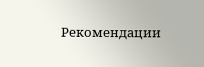Рекомендации